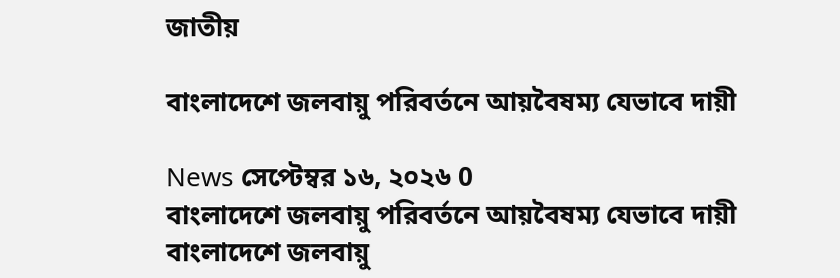জাতীয়

বাংলাদেশে জলবায়ু পরিবর্তনে আয়বৈষম্য যেভাবে দায়ী

News সেপ্টেম্বর ১৬, ২০২৬ 0
বাংলাদেশে জলবায়ু পরিবর্তনে আয়বৈষম্য যেভাবে দায়ী
বাংলাদেশে জলবায়ু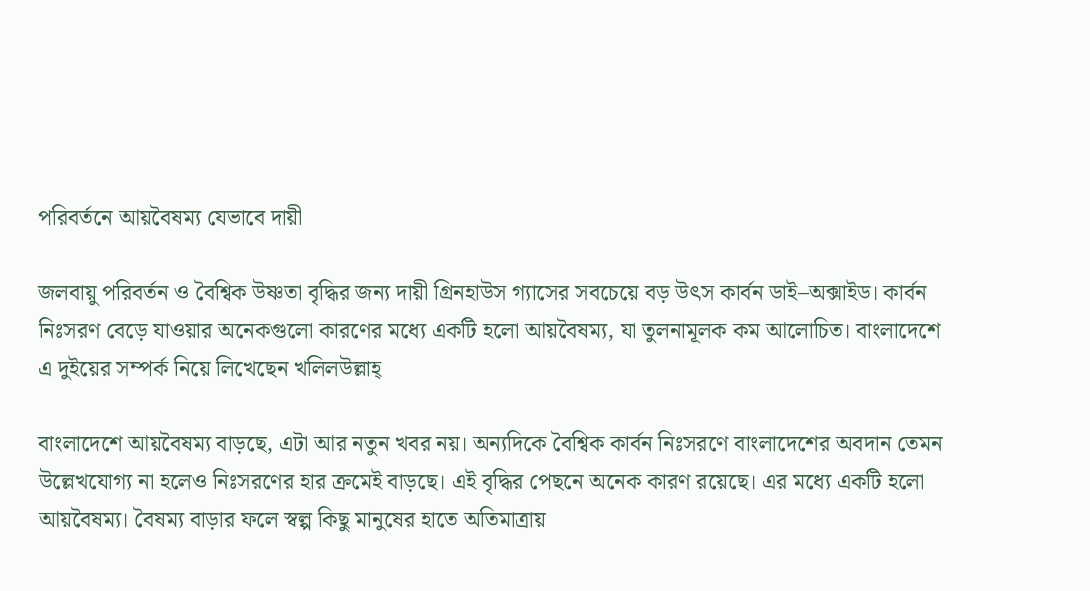পরিবর্তনে আয়বৈষম্য যেভাবে দায়ী

জলবায়ু পরিবর্তন ও বৈশ্বিক উষ্ণতা বৃদ্ধির জন্য দায়ী গ্রিনহাউস গ্যাসের সবচেয়ে বড় উৎস কার্বন ডাই–অক্সাইড। কার্বন নিঃসরণ বেড়ে যাওয়ার অনেকগুলো কারণের মধ্যে একটি হলো আয়বৈষম্য, যা তুলনামূলক কম আলোচিত। বাংলাদেশে এ দুইয়ের সম্পর্ক নিয়ে লিখেছেন খলিলউল্লাহ্

বাংলাদেশে আয়বৈষম্য বাড়ছে, এটা আর নতুন খবর নয়। অন্যদিকে বৈশ্বিক কার্বন নিঃসরণে বাংলাদেশের অবদান তেমন উল্লেখযোগ্য না হলেও নিঃসরণের হার ক্রমেই বাড়ছে। এই বৃদ্ধির পেছনে অনেক কারণ রয়েছে। এর মধ্যে একটি হলো আয়বৈষম্য। বৈষম্য বাড়ার ফলে স্বল্প কিছু মানুষের হাতে অতিমাত্রায়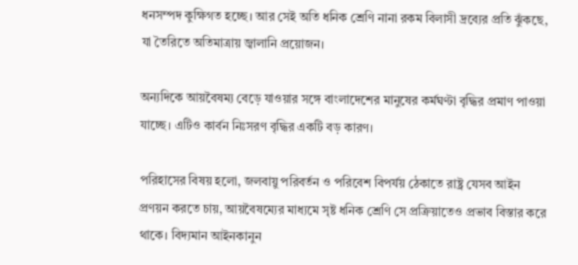ধনসম্পদ কুক্ষিগত হচ্ছে। আর সেই অতি ধনিক শ্রেণি নানা রকম বিলাসী দ্রব্যের প্রতি ঝুঁকছে, যা তৈরিতে অতিমাত্রায় জ্বালানি প্রয়োজন।

অন্যদিকে আয়বৈষম্য বেড়ে যাওয়ার সঙ্গে বাংলাদেশের মানুষের কর্মঘণ্টা বৃদ্ধির প্রমাণ পাওয়া যাচ্ছে। এটিও কার্বন নিঃসরণ বৃদ্ধির একটি বড় কারণ।

পরিহাসের বিষয় হলো, জলবায়ু পরিবর্তন ও পরিবেশ বিপর্যয় ঠেকাতে রাষ্ট্র যেসব আইন প্রণয়ন করতে চায়, আয়বৈষম্যের মাধ্যমে সৃষ্ট ধনিক শ্রেণি সে প্রক্রিয়াতেও প্রভাব বিস্তার করে থাকে। বিদ্যমান আইনকানুন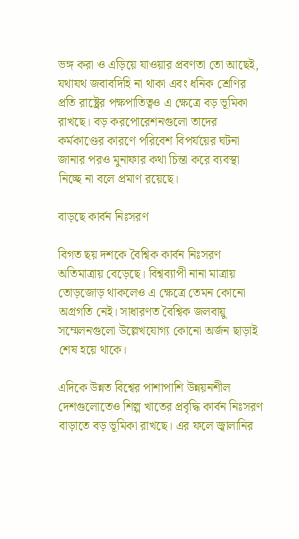ভঙ্গ করা ও এড়িয়ে যাওয়ার প্রবণতা তো আছেই, যথাযথ জবাবদিহি না থাকা এবং ধনিক শ্রেণির প্রতি রাষ্ট্রের পক্ষপাতিত্বও এ ক্ষেত্রে বড় ভূমিকা রাখছে। বড় করপোরেশনগুলো তাদের কর্মকাণ্ডের কারণে পরিবেশ বিপর্যয়ের ঘটনা জানার পরও মুনাফার কথা চিন্তা করে ব্যবস্থা নিচ্ছে না বলে প্রমাণ রয়েছে।

বাড়ছে কার্বন নিঃসরণ

বিগত ছয় দশকে বৈশ্বিক কার্বন নিঃসরণ অতিমাত্রায় বেড়েছে। বিশ্বব্যাপী নানা মাত্রায় তোড়জোড় থাকলেও এ ক্ষেত্রে তেমন কোনো অগ্রগতি নেই। সাধারণত বৈশ্বিক জলবায়ু সম্মেলনগুলো উল্লেখযোগ্য কোনো অর্জন ছাড়াই শেষ হয়ে থাকে।

এদিকে উন্নত বিশ্বের পাশাপাশি উন্নয়নশীল দেশগুলোতেও শিল্প খাতের প্রবৃদ্ধি কার্বন নিঃসরণ বাড়াতে বড় ভূমিকা রাখছে। এর ফলে জ্বালানির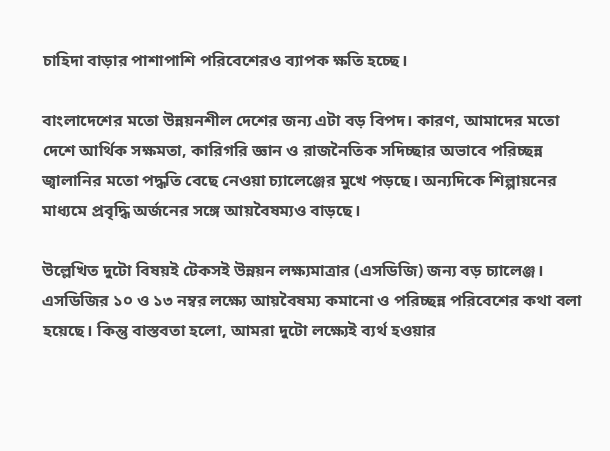চাহিদা বাড়ার পাশাপাশি পরিবেশেরও ব্যাপক ক্ষতি হচ্ছে।

বাংলাদেশের মতো উন্নয়নশীল দেশের জন্য এটা বড় বিপদ। কারণ, আমাদের মতো দেশে আর্থিক সক্ষমতা, কারিগরি জ্ঞান ও রাজনৈতিক সদিচ্ছার অভাবে পরিচ্ছন্ন জ্বালানির মতো পদ্ধতি বেছে নেওয়া চ্যালেঞ্জের মুখে পড়ছে। অন্যদিকে শিল্পায়নের মাধ্যমে প্রবৃদ্ধি অর্জনের সঙ্গে আয়বৈষম্যও বাড়ছে।

উল্লেখিত দুটো বিষয়ই টেকসই উন্নয়ন লক্ষ্যমাত্রার (এসডিজি) জন্য বড় চ্যালেঞ্জ। এসডিজির ১০ ও ১৩ নম্বর লক্ষ্যে আয়বৈষম্য কমানো ও পরিচ্ছন্ন পরিবেশের কথা বলা হয়েছে। কিন্তু বাস্তবতা হলো, আমরা দুটো লক্ষ্যেই ব্যর্থ হওয়ার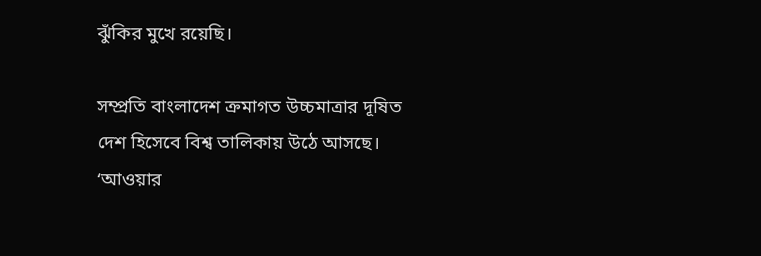ঝুঁকির মুখে রয়েছি।

সম্প্রতি বাংলাদেশ ক্রমাগত উচ্চমাত্রার দূষিত দেশ হিসেবে বিশ্ব তালিকায় উঠে আসছে। ‘আওয়ার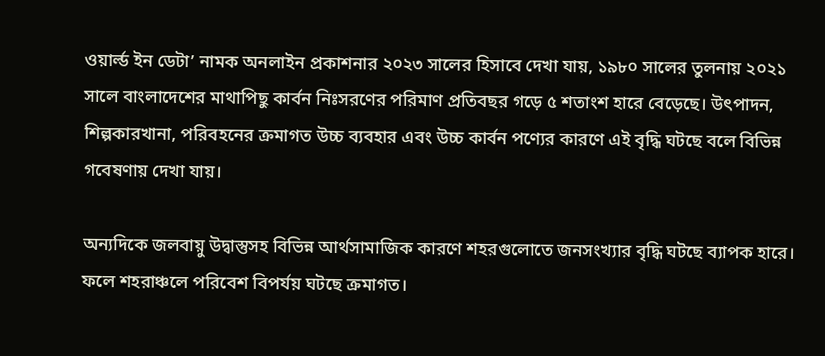ওয়ার্ল্ড ইন ডেটা’ নামক অনলাইন প্রকাশনার ২০২৩ সালের হিসাবে দেখা যায়, ১৯৮০ সালের তুলনায় ২০২১ সালে বাংলাদেশের মাথাপিছু কার্বন নিঃসরণের পরিমাণ প্রতিবছর গড়ে ৫ শতাংশ হারে বেড়েছে। উৎপাদন, শিল্পকারখানা, পরিবহনের ক্রমাগত উচ্চ ব্যবহার এবং উচ্চ কার্বন পণ্যের কারণে এই বৃদ্ধি ঘটছে বলে বিভিন্ন গবেষণায় দেখা যায়।

অন্যদিকে জলবায়ু উদ্বাস্তুসহ বিভিন্ন আর্থসামাজিক কারণে শহরগুলোতে জনসংখ্যার বৃদ্ধি ঘটছে ব্যাপক হারে। ফলে শহরাঞ্চলে পরিবেশ বিপর্যয় ঘটছে ক্রমাগত।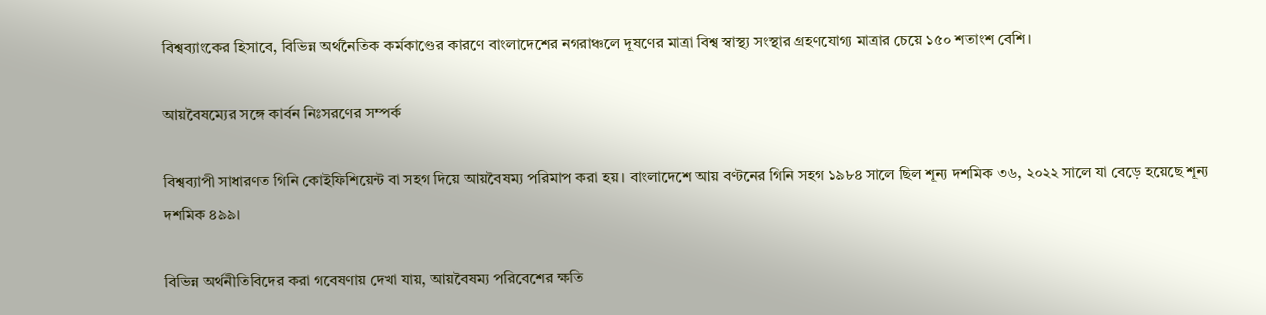বিশ্বব্যাংকের হিসাবে, বিভিন্ন অর্থনৈতিক কর্মকাণ্ডের কারণে বাংলাদেশের নগরাঞ্চলে দূষণের মাত্রা বিশ্ব স্বাস্থ্য সংস্থার গ্রহণযোগ্য মাত্রার চেয়ে ১৫০ শতাংশ বেশি।

আয়বৈষম্যের সঙ্গে কার্বন নিঃসরণের সম্পর্ক

বিশ্বব্যাপী সাধারণত গিনি কোইফিশিয়েন্ট বা সহগ দিয়ে আয়বৈষম্য পরিমাপ করা হয়। বাংলাদেশে আয় বণ্টনের গিনি সহগ ১৯৮৪ সালে ছিল শূন্য দশমিক ৩৬, ২০২২ সালে যা বেড়ে হয়েছে শূন্য দশমিক ৪৯৯।

বিভিন্ন অর্থনীতিবিদের করা গবেষণায় দেখা যায়, আয়বৈষম্য পরিবেশের ক্ষতি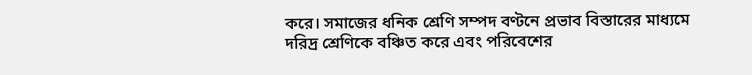করে। সমাজের ধনিক শ্রেণি সম্পদ বণ্টনে প্রভাব বিস্তারের মাধ্যমে দরিদ্র শ্রেণিকে বঞ্চিত করে এবং পরিবেশের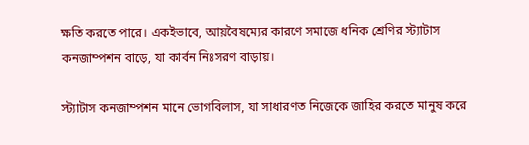ক্ষতি করতে পারে। একইভাবে, আয়বৈষম্যের কারণে সমাজে ধনিক শ্রেণির স্ট্যাটাস কনজাম্পশন বাড়ে, যা কার্বন নিঃসরণ বাড়ায়।

স্ট্যাটাস কনজাম্পশন মানে ভোগবিলাস, যা সাধারণত নিজেকে জাহির করতে মানুষ করে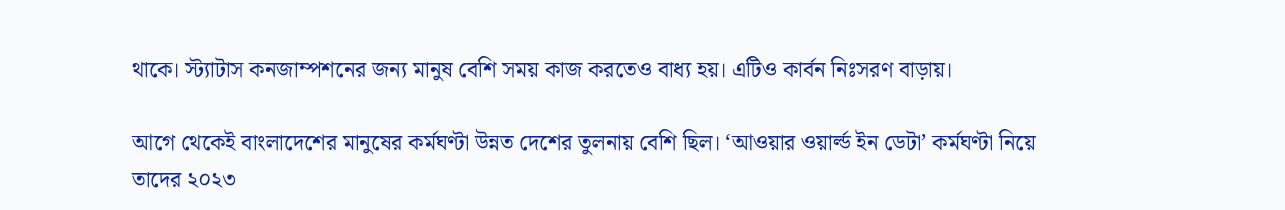থাকে। স্ট্যাটাস কনজাম্পশনের জন্য মানুষ বেশি সময় কাজ করতেও বাধ্য হয়। এটিও কার্বন নিঃসরণ বাড়ায়।

আগে থেকেই বাংলাদেশের মানুষের কর্মঘণ্টা উন্নত দেশের তুলনায় বেশি ছিল। ‘আওয়ার ওয়ার্ল্ড ইন ডেটা’ কর্মঘণ্টা নিয়ে তাদের ২০২৩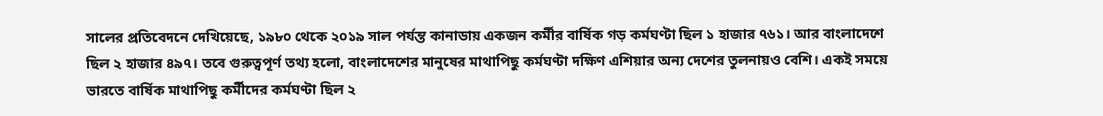সালের প্রতিবেদনে দেখিয়েছে, ১৯৮০ থেকে ২০১৯ সাল পর্যন্ত কানাডায় একজন কর্মীর বার্ষিক গড় কর্মঘণ্টা ছিল ১ হাজার ৭৬১। আর বাংলাদেশে ছিল ২ হাজার ৪৯৭। তবে গুরুত্বপূর্ণ তথ্য হলো, বাংলাদেশের মানুষের মাথাপিছু কর্মঘণ্টা দক্ষিণ এশিয়ার অন্য দেশের তুলনায়ও বেশি। একই সময়ে ভারতে বার্ষিক মাথাপিছু কর্মীদের কর্মঘণ্টা ছিল ২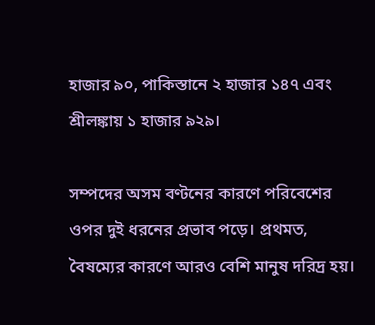হাজার ৯০, পাকিস্তানে ২ হাজার ১৪৭ এবং শ্রীলঙ্কায় ১ হাজার ৯২৯।

সম্পদের অসম বণ্টনের কারণে পরিবেশের ওপর দুই ধরনের প্রভাব পড়ে। প্রথমত, বৈষম্যের কারণে আরও বেশি মানুষ দরিদ্র হয়।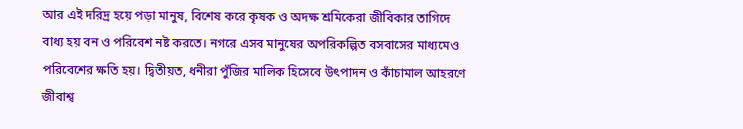আর এই দরিদ্র হয়ে পড়া মানুষ, বিশেষ করে কৃষক ও অদক্ষ শ্রমিকেরা জীবিকার তাগিদে বাধ্য হয় বন ও পরিবেশ নষ্ট করতে। নগরে এসব মানুষের অপরিকল্পিত বসবাসের মাধ্যমেও পরিবেশের ক্ষতি হয়। দ্বিতীয়ত, ধনীরা পুঁজির মালিক হিসেবে উৎপাদন ও কাঁচামাল আহরণে জীবাশ্ব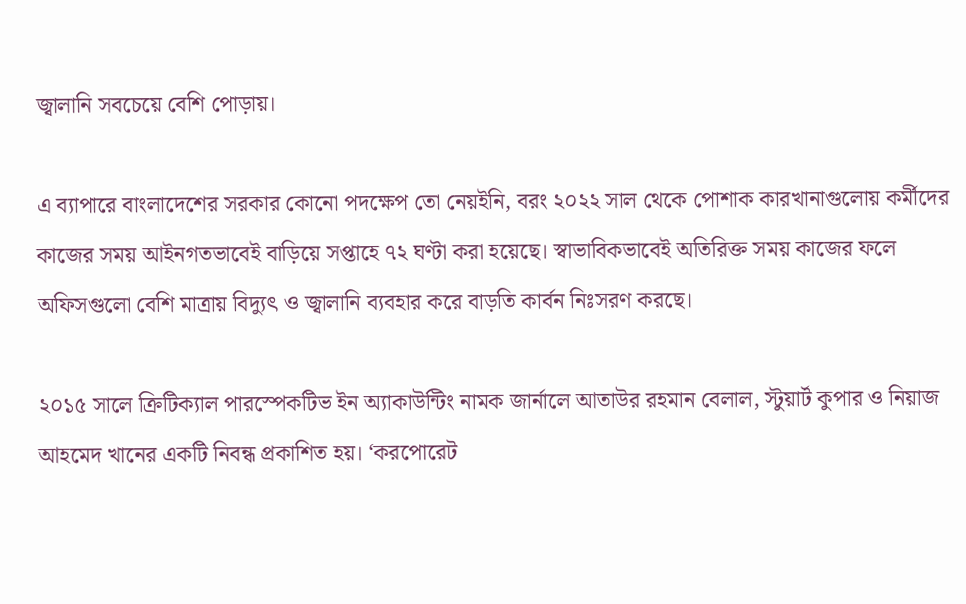জ্বালানি সবচেয়ে বেশি পোড়ায়।

এ ব্যাপারে বাংলাদেশের সরকার কোনো পদক্ষেপ তো নেয়ইনি, বরং ২০২২ সাল থেকে পোশাক কারখানাগুলোয় কর্মীদের কাজের সময় আইনগতভাবেই বাড়িয়ে সপ্তাহে ৭২ ঘণ্টা করা হয়েছে। স্বাভাবিকভাবেই অতিরিক্ত সময় কাজের ফলে অফিসগুলো বেশি মাত্রায় বিদ্যুৎ ও জ্বালানি ব্যবহার করে বাড়তি কার্বন নিঃসরণ করছে।

২০১৫ সালে ক্রিটিক্যাল পারস্পেকটিভ ইন অ্যাকাউন্টিং নামক জার্নালে আতাউর রহমান বেলাল, স্টুয়ার্ট কুপার ও নিয়াজ আহমেদ খানের একটি নিবন্ধ প্রকাশিত হয়। ‘করপোরেট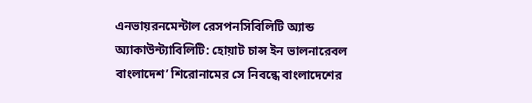এনভায়রনমেন্টাল রেসপনসিবিলিটি অ্যান্ড অ্যাকাউন্ট্যাবিলিটি: হোয়াট চান্স ইন ভালনারেবল বাংলাদেশ’ শিরোনামের সে নিবন্ধে বাংলাদেশের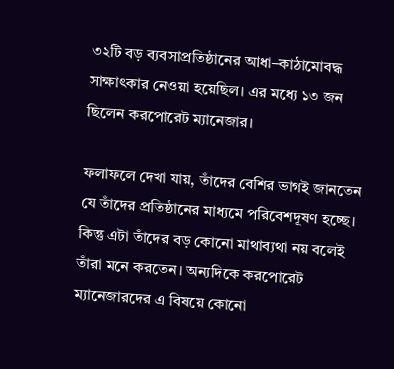৩২টি বড় ব্যবসাপ্রতিষ্ঠানের আধা–কাঠামোবদ্ধ সাক্ষাৎকার নেওয়া হয়েছিল। এর মধ্যে ১৩ জন ছিলেন করপোরেট ম্যানেজার।

ফলাফলে দেখা যায়, তাঁদের বেশির ভাগই জানতেন যে তাঁদের প্রতিষ্ঠানের মাধ্যমে পরিবেশদূষণ হচ্ছে। কিন্তু এটা তাঁদের বড় কোনো মাথাব্যথা নয় বলেই তাঁরা মনে করতেন। অন্যদিকে করপোরেট ম্যানেজারদের এ বিষয়ে কোনো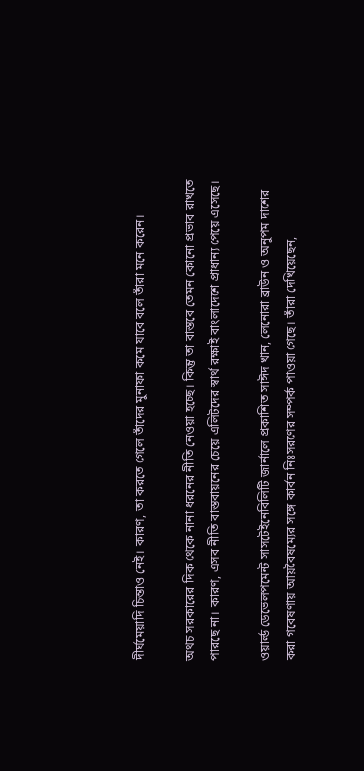দীর্ঘমেয়াদি চিন্তাও নেই। কারণ, তা করতে গেলে তাঁদের মুনাফা কমে যাবে বলে তাঁরা মনে করেন।

অথচ সরকারের দিক থেকে নানা ধরনের নীতি নেওয়া হচ্ছে। কিন্তু তা বাস্তবে তেমন কোনো প্রভাব রাখতে পারছে না। কারণ, এসব নীতি বাস্তবায়নের চেয়ে এলিটদের স্বার্থ রক্ষাই বাংলাদেশে প্রাধান্য পেয়ে এসেছে।

ওয়ার্ল্ড ডেভেলপমেন্ট সাসটেইনেবিলিটি জার্নালে প্রকাশিত সাঈদ খান, লেনোরা ব্রাউন ও অনুপম দাশের করা গবেষণায় আয়বৈষম্যের সঙ্গে কার্বন নিঃসরণের সম্পর্ক পাওয়া গেছে। তাঁরা দেখিয়েছেন,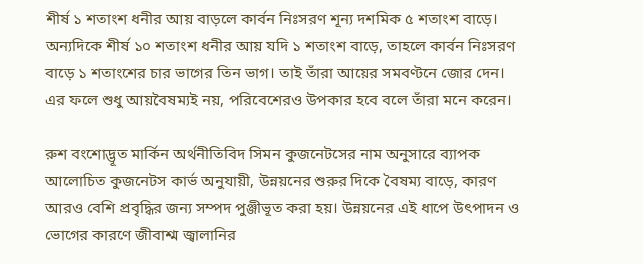শীর্ষ ১ শতাংশ ধনীর আয় বাড়লে কার্বন নিঃসরণ শূন্য দশমিক ৫ শতাংশ বাড়ে। অন্যদিকে শীর্ষ ১০ শতাংশ ধনীর আয় যদি ১ শতাংশ বাড়ে, তাহলে কার্বন নিঃসরণ বাড়ে ১ শতাংশের চার ভাগের তিন ভাগ। তাই তাঁরা আয়ের সমবণ্টনে জোর দেন। এর ফলে শুধু আয়বৈষম্যই নয়, পরিবেশেরও উপকার হবে বলে তাঁরা মনে করেন।

রুশ বংশোদ্ভূত মার্কিন অর্থনীতিবিদ সিমন কুজনেটসের নাম অনুসারে ব্যাপক আলোচিত কুজনেটস কার্ভ অনুযায়ী, উন্নয়নের শুরুর দিকে বৈষম্য বাড়ে, কারণ আরও বেশি প্রবৃদ্ধির জন্য সম্পদ পুঞ্জীভূত করা হয়। উন্নয়নের এই ধাপে উৎপাদন ও ভোগের কারণে জীবাশ্ম জ্বালানির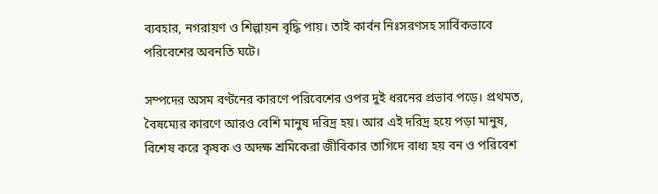ব্যবহার, নগরায়ণ ও শিল্পায়ন বৃদ্ধি পায়। তাই কার্বন নিঃসরণসহ সার্বিকভাবে পরিবেশের অবনতি ঘটে।

সম্পদের অসম বণ্টনের কারণে পরিবেশের ওপর দুই ধরনের প্রভাব পড়ে। প্রথমত, বৈষম্যের কারণে আরও বেশি মানুষ দরিদ্র হয়। আর এই দরিদ্র হয়ে পড়া মানুষ, বিশেষ করে কৃষক ও অদক্ষ শ্রমিকেরা জীবিকার তাগিদে বাধ্য হয় বন ও পরিবেশ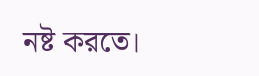নষ্ট করতে।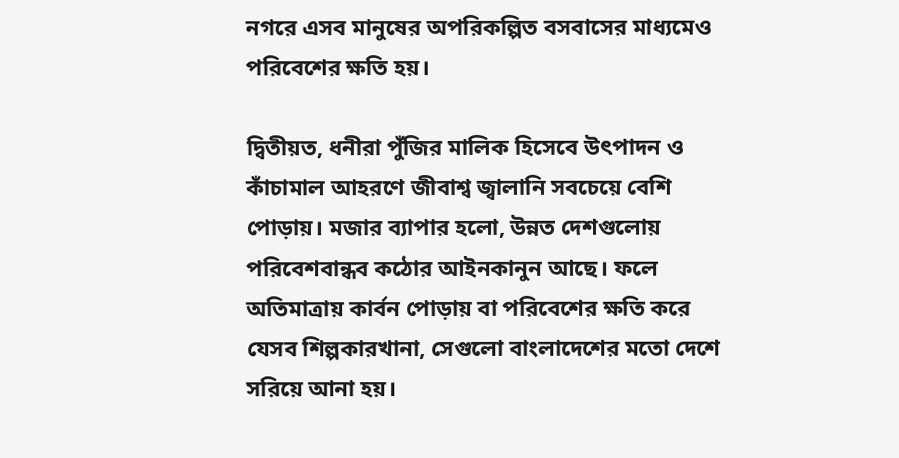নগরে এসব মানুষের অপরিকল্পিত বসবাসের মাধ্যমেও পরিবেশের ক্ষতি হয়।

দ্বিতীয়ত, ধনীরা পুঁজির মালিক হিসেবে উৎপাদন ও কাঁচামাল আহরণে জীবাশ্ব জ্বালানি সবচেয়ে বেশি পোড়ায়। মজার ব্যাপার হলো, উন্নত দেশগুলোয় পরিবেশবান্ধব কঠোর আইনকানুন আছে। ফলে অতিমাত্রায় কার্বন পোড়ায় বা পরিবেশের ক্ষতি করে যেসব শিল্পকারখানা, সেগুলো বাংলাদেশের মতো দেশে সরিয়ে আনা হয়।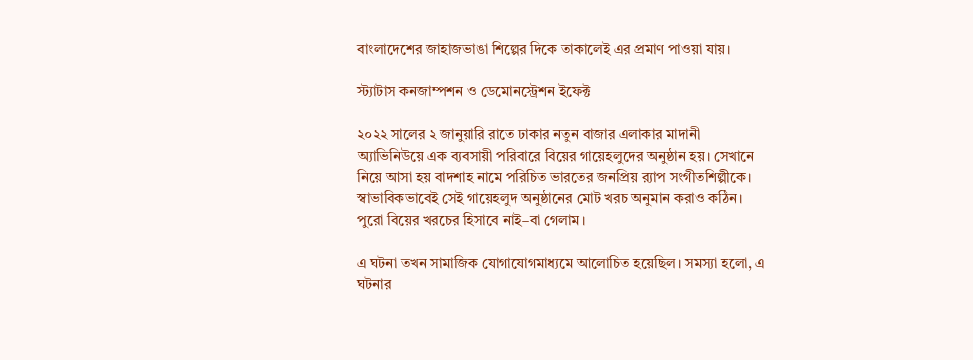বাংলাদেশের জাহাজভাঙা শিল্পের দিকে তাকালেই এর প্রমাণ পাওয়া যায়।

স্ট্যাটাস কনজাম্পশন ও ডেমোনস্ট্রেশন ইফেক্ট

২০২২ সালের ২ জানুয়ারি রাতে ঢাকার নতুন বাজার এলাকার মাদানী অ্যাভিনিউয়ে এক ব্যবসায়ী পরিবারে বিয়ের গায়েহলুদের অনুষ্ঠান হয়। সেখানে নিয়ে আসা হয় বাদশাহ নামে পরিচিত ভারতের জনপ্রিয় র‌্যাপ সংগীতশিল্পীকে। স্বাভাবিকভাবেই সেই গায়েহলুদ অনুষ্ঠানের মোট খরচ অনুমান করাও কঠিন। পুরো বিয়ের খরচের হিসাবে নাই–বা গেলাম।

এ ঘটনা তখন সামাজিক যোগাযোগমাধ্যমে আলোচিত হয়েছিল। সমস্যা হলো, এ ঘটনার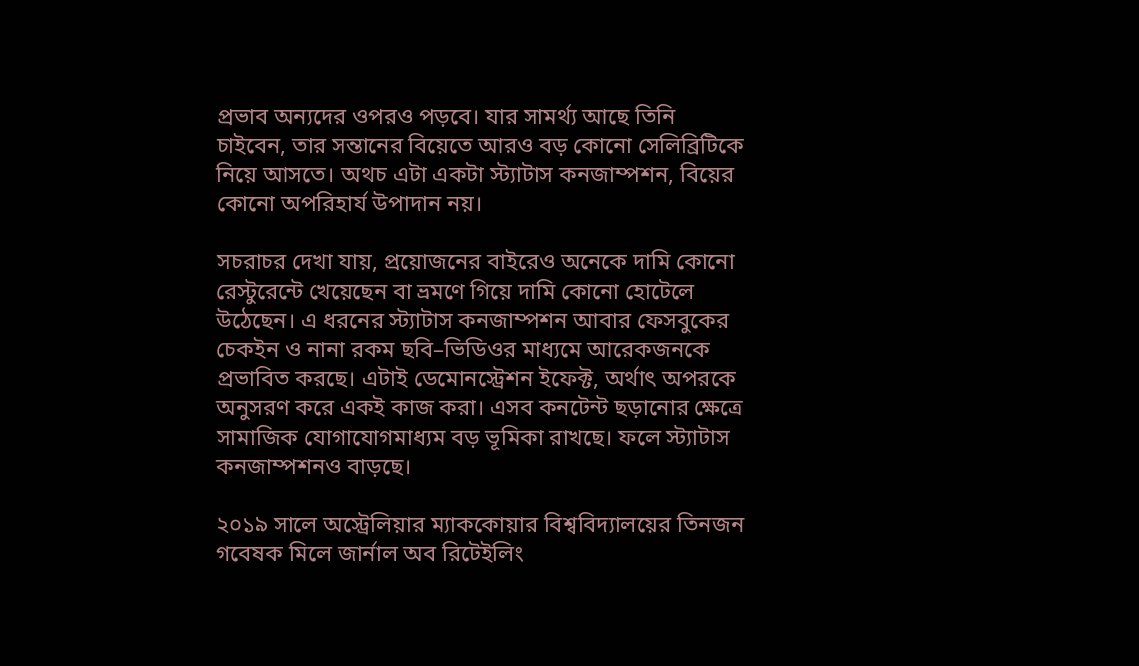প্রভাব অন্যদের ওপরও পড়বে। যার সামর্থ্য আছে তিনি চাইবেন, তার সন্তানের বিয়েতে আরও বড় কোনো সেলিব্রিটিকে নিয়ে আসতে। অথচ এটা একটা স্ট্যাটাস কনজাম্পশন, বিয়ের কোনো অপরিহার্য উপাদান নয়।

সচরাচর দেখা যায়, প্রয়োজনের বাইরেও অনেকে দামি কোনো রেস্টুরেন্টে খেয়েছেন বা ভ্রমণে গিয়ে দামি কোনো হোটেলে উঠেছেন। এ ধরনের স্ট্যাটাস কনজাম্পশন আবার ফেসবুকের চেকইন ও নানা রকম ছবি–ভিডিওর মাধ্যমে আরেকজনকে প্রভাবিত করছে। এটাই ডেমোনস্ট্রেশন ইফেক্ট, অর্থাৎ অপরকে অনুসরণ করে একই কাজ করা। এসব কনটেন্ট ছড়ানোর ক্ষেত্রে সামাজিক যোগাযোগমাধ্যম বড় ভূমিকা রাখছে। ফলে স্ট্যাটাস কনজাম্পশনও বাড়ছে।

২০১৯ সালে অস্ট্রেলিয়ার ম্যাককোয়ার বিশ্ববিদ্যালয়ের তিনজন গবেষক মিলে জার্নাল অব রিটেইলিং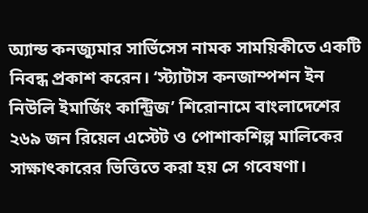অ্যান্ড কনজ্যুমার সার্ভিসেস নামক সাময়িকীতে একটি নিবন্ধ প্রকাশ করেন। ‘স্ট্যাটাস কনজাম্পশন ইন নিউলি ইমার্জিং কান্ট্রিজ’ শিরোনামে বাংলাদেশের ২৬৯ জন রিয়েল এস্টেট ও পোশাকশিল্প মালিকের সাক্ষাৎকারের ভিত্তিতে করা হয় সে গবেষণা।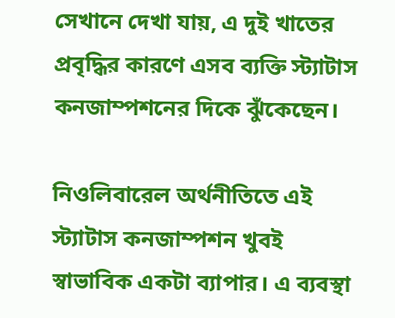সেখানে দেখা যায়, এ দুই খাতের প্রবৃদ্ধির কারণে এসব ব্যক্তি স্ট্যাটাস কনজাম্পশনের দিকে ঝুঁকেছেন।

নিওলিবারেল অর্থনীতিতে এই স্ট্যাটাস কনজাম্পশন খুবই স্বাভাবিক একটা ব্যাপার। এ ব্যবস্থা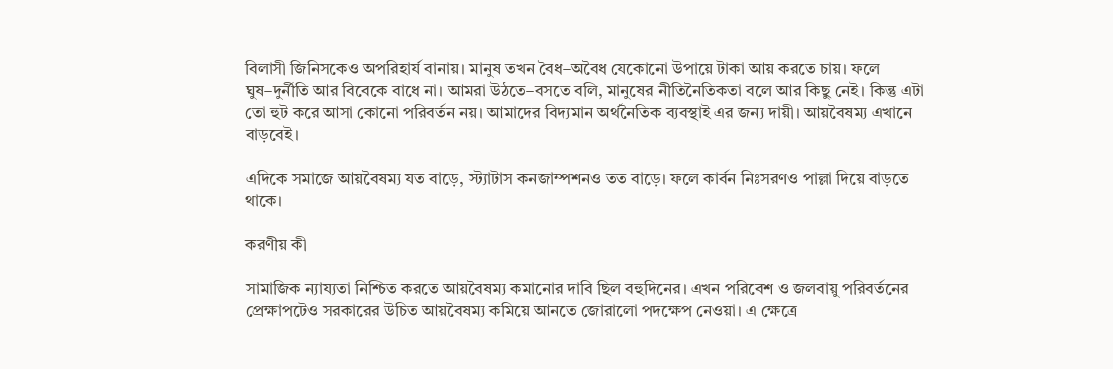বিলাসী জিনিসকেও অপরিহার্য বানায়। মানুষ তখন বৈধ–অবৈধ যেকোনো উপায়ে টাকা আয় করতে চায়। ফলে ঘুষ–দুর্নীতি আর বিবেকে বাধে না। আমরা উঠতে–বসতে বলি, মানুষের নীতিনৈতিকতা বলে আর কিছু নেই। কিন্তু এটা তো হুট করে আসা কোনো পরিবর্তন নয়। আমাদের বিদ্যমান অর্থনৈতিক ব্যবস্থাই এর জন্য দায়ী। আয়বৈষম্য এখানে বাড়বেই।

এদিকে সমাজে আয়বৈষম্য যত বাড়ে, স্ট্যাটাস কনজাম্পশনও তত বাড়ে। ফলে কার্বন নিঃসরণও পাল্লা দিয়ে বাড়তে থাকে।

করণীয় কী

সামাজিক ন্যায্যতা নিশ্চিত করতে আয়বৈষম্য কমানোর দাবি ছিল বহুদিনের। এখন পরিবেশ ও জলবায়ু পরিবর্তনের প্রেক্ষাপটেও সরকারের উচিত আয়বৈষম্য কমিয়ে আনতে জোরালো পদক্ষেপ নেওয়া। এ ক্ষেত্রে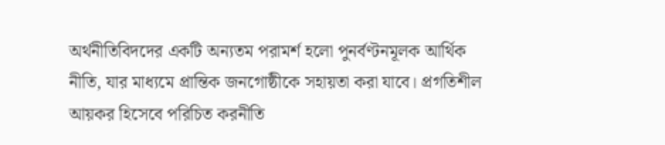অর্থনীতিবিদদের একটি অন্যতম পরামর্শ হলো পুনর্বণ্টনমূলক আর্থিক নীতি, যার মাধ্যমে প্রান্তিক জনগোষ্ঠীকে সহায়তা করা যাবে। প্রগতিশীল আয়কর হিসেবে পরিচিত করনীতি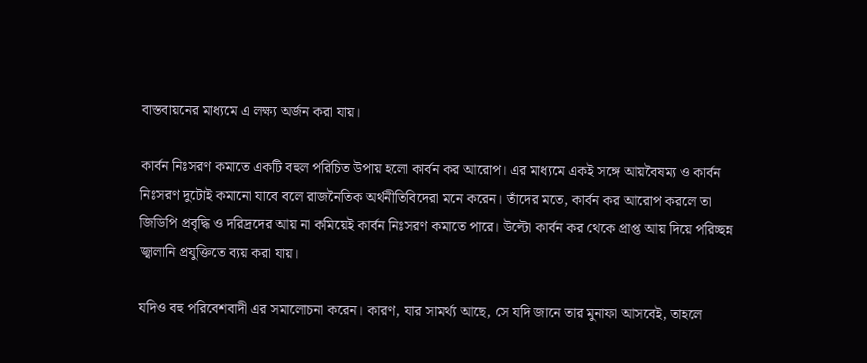বাস্তবায়নের মাধ্যমে এ লক্ষ্য অর্জন করা যায়।

কার্বন নিঃসরণ কমাতে একটি বহুল পরিচিত উপায় হলো কার্বন কর আরোপ। এর মাধ্যমে একই সঙ্গে আয়বৈষম্য ও কার্বন নিঃসরণ দুটোই কমানো যাবে বলে রাজনৈতিক অর্থনীতিবিদেরা মনে করেন। তাঁদের মতে, কার্বন কর আরোপ করলে তা জিডিপি প্রবৃদ্ধি ও দরিদ্রদের আয় না কমিয়েই কার্বন নিঃসরণ কমাতে পারে। উল্টো কার্বন কর থেকে প্রাপ্ত আয় দিয়ে পরিচ্ছন্ন জ্বালানি প্রযুক্তিতে ব্যয় করা যায়।

যদিও বহু পরিবেশবাদী এর সমালোচনা করেন। কারণ, যার সামর্থ্য আছে, সে যদি জানে তার মুনাফা আসবেই, তাহলে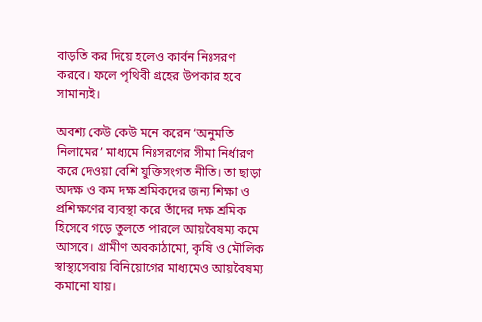বাড়তি কর দিয়ে হলেও কার্বন নিঃসরণ করবে। ফলে পৃথিবী গ্রহের উপকার হবে সামান্যই।

অবশ্য কেউ কেউ মনে করেন ‘অনুমতি নিলামের’ মাধ্যমে নিঃসরণের সীমা নির্ধারণ করে দেওয়া বেশি যুক্তিসংগত নীতি। তা ছাড়া অদক্ষ ও কম দক্ষ শ্রমিকদের জন্য শিক্ষা ও প্রশিক্ষণের ব্যবস্থা করে তাঁদের দক্ষ শ্রমিক হিসেবে গড়ে তুলতে পারলে আয়বৈষম্য কমে আসবে। গ্রামীণ অবকাঠামো, কৃষি ও মৌলিক স্বাস্থ্যসেবায় বিনিয়োগের মাধ্যমেও আয়বৈষম্য কমানো যায়।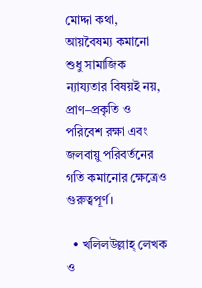মোদ্দা কথা, আয়বৈষম্য কমানো শুধু সামাজিক ন্যায্যতার বিষয়ই নয়, প্রাণ–প্রকৃতি ও পরিবেশ রক্ষা এবং জলবায়ু পরিবর্তনের গতি কমানোর ক্ষেত্রেও গুরুত্বপূর্ণ।

  • খলিলউল্লাহ্‌ লেখক ও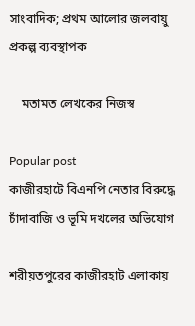সাংবাদিক; প্রথম আলোর জলবায়ু প্রকল্প ব্যবস্থাপক

    মতামত লেখকের নিজস্ব

Popular post
কাজীরহাটে বিএনপি নেতার বিরুদ্ধে চাঁদাবাজি ও ভূমি দখলের অভিযোগ

শরীয়তপুরের কাজীরহাট এলাকায়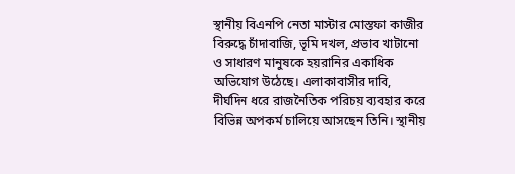স্থানীয় বিএনপি নেতা মাস্টার মোস্তফা কাজীর বিরুদ্ধে চাঁদাবাজি, ভূমি দখল, প্রভাব খাটানো ও সাধারণ মানুষকে হয়রানির একাধিক অভিযোগ উঠেছে। এলাকাবাসীর দাবি, দীর্ঘদিন ধরে রাজনৈতিক পরিচয় ব্যবহার করে বিভিন্ন অপকর্ম চালিয়ে আসছেন তিনি। স্থানীয়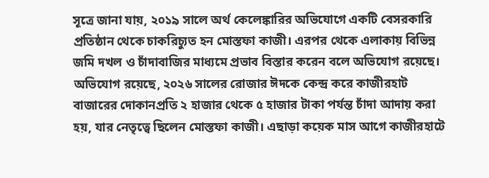সূত্রে জানা যায়, ২০১৯ সালে অর্থ কেলেঙ্কারির অভিযোগে একটি বেসরকারি প্রতিষ্ঠান থেকে চাকরিচ্যুত হন মোস্তফা কাজী। এরপর থেকে এলাকায় বিভিন্ন জমি দখল ও চাঁদাবাজির মাধ্যমে প্রভাব বিস্তার করেন বলে অভিযোগ রয়েছে। অভিযোগ রয়েছে, ২০২৬ সালের রোজার ঈদকে কেন্দ্র করে কাজীরহাট বাজারের দোকানপ্রতি ২ হাজার থেকে ৫ হাজার টাকা পর্যন্ত চাঁদা আদায় করা হয়, যার নেতৃত্বে ছিলেন মোস্তফা কাজী। এছাড়া কয়েক মাস আগে কাজীরহাটে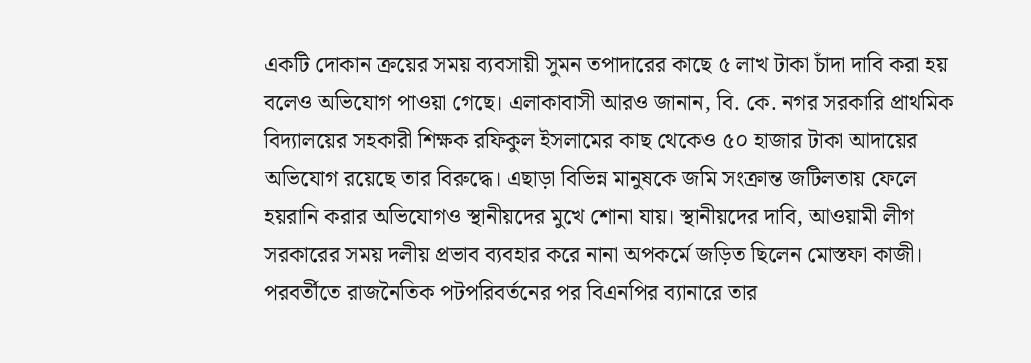একটি দোকান ক্রয়ের সময় ব্যবসায়ী সুমন তপাদারের কাছে ৫ লাখ টাকা চাঁদা দাবি করা হয় বলেও অভিযোগ পাওয়া গেছে। এলাকাবাসী আরও জানান, বি. কে. নগর সরকারি প্রাথমিক বিদ্যালয়ের সহকারী শিক্ষক রফিকুল ইসলামের কাছ থেকেও ৫০ হাজার টাকা আদায়ের অভিযোগ রয়েছে তার বিরুদ্ধে। এছাড়া বিভিন্ন মানুষকে জমি সংক্রান্ত জটিলতায় ফেলে হয়রানি করার অভিযোগও স্থানীয়দের মুখে শোনা যায়। স্থানীয়দের দাবি, আওয়ামী লীগ সরকারের সময় দলীয় প্রভাব ব্যবহার করে নানা অপকর্মে জড়িত ছিলেন মোস্তফা কাজী। পরবর্তীতে রাজনৈতিক পটপরিবর্তনের পর বিএনপির ব্যানারে তার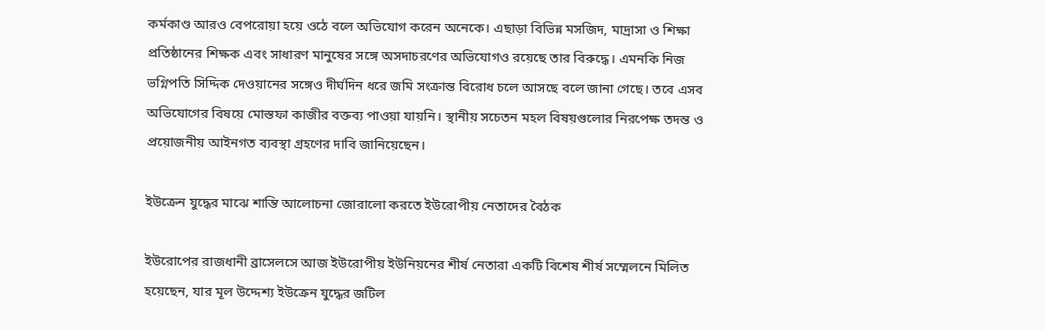কর্মকাণ্ড আরও বেপরোয়া হয়ে ওঠে বলে অভিযোগ করেন অনেকে। এছাড়া বিভিন্ন মসজিদ, মাদ্রাসা ও শিক্ষা প্রতিষ্ঠানের শিক্ষক এবং সাধারণ মানুষের সঙ্গে অসদাচরণের অভিযোগও রয়েছে তার বিরুদ্ধে। এমনকি নিজ ভগ্নিপতি সিদ্দিক দেওয়ানের সঙ্গেও দীর্ঘদিন ধরে জমি সংক্রান্ত বিরোধ চলে আসছে বলে জানা গেছে। তবে এসব অভিযোগের বিষয়ে মোস্তফা কাজীর বক্তব্য পাওয়া যায়নি। স্থানীয় সচেতন মহল বিষয়গুলোর নিরপেক্ষ তদন্ত ও প্রয়োজনীয় আইনগত ব্যবস্থা গ্রহণের দাবি জানিয়েছেন।

ইউক্রেন যুদ্ধের মাঝে শান্তি আলোচনা জোরালো করতে ইউরোপীয় নেতাদের বৈঠক

ইউরোপের রাজধানী ব্রাসেলসে আজ ইউরোপীয় ইউনিয়নের শীর্ষ নেতারা একটি বিশেষ শীর্ষ সম্মেলনে মিলিত হয়েছেন, যার মূল উদ্দেশ্য ইউক্রেন যুদ্ধের জটিল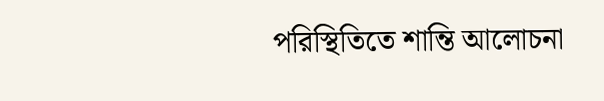পরিস্থিতিতে শান্তি আলোচনা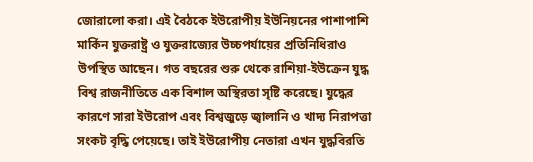জোরালো করা। এই বৈঠকে ইউরোপীয় ইউনিয়নের পাশাপাশি মার্কিন যুক্তরাষ্ট্র ও যুক্তরাজ্যের উচ্চপর্যায়ের প্রতিনিধিরাও উপস্থিত আছেন। গত বছরের শুরু থেকে রাশিয়া-ইউক্রেন যুদ্ধ বিশ্ব রাজনীতিতে এক বিশাল অস্থিরতা সৃষ্টি করেছে। যুদ্ধের কারণে সারা ইউরোপ এবং বিশ্বজুড়ে জ্বালানি ও খাদ্য নিরাপত্তা সংকট বৃদ্ধি পেয়েছে। তাই ইউরোপীয় নেতারা এখন যুদ্ধবিরতি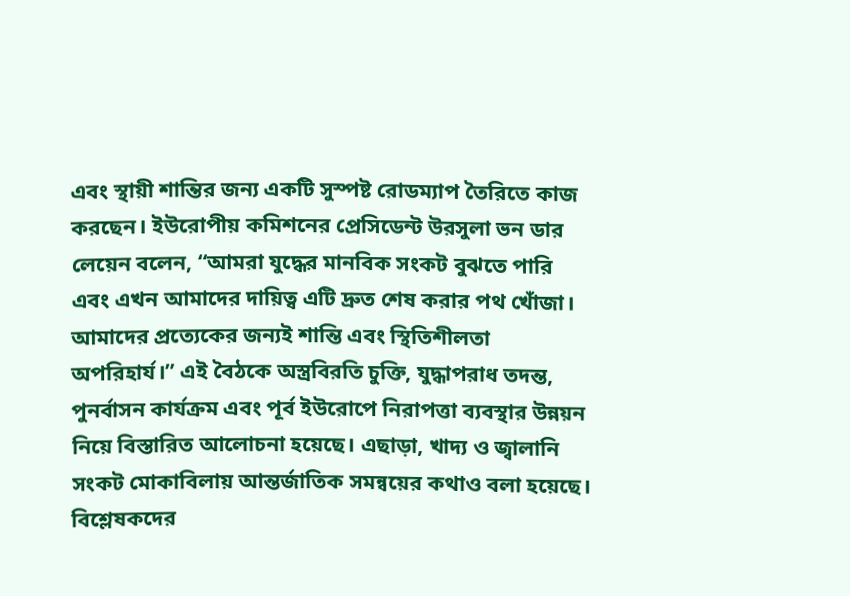এবং স্থায়ী শান্তির জন্য একটি সুস্পষ্ট রোডম্যাপ তৈরিতে কাজ করছেন। ইউরোপীয় কমিশনের প্রেসিডেন্ট উরসুলা ভন ডার লেয়েন বলেন, “আমরা যুদ্ধের মানবিক সংকট বুঝতে পারি এবং এখন আমাদের দায়িত্ব এটি দ্রুত শেষ করার পথ খোঁজা। আমাদের প্রত্যেকের জন্যই শান্তি এবং স্থিতিশীলতা অপরিহার্য।” এই বৈঠকে অস্ত্রবিরতি চুক্তি, যুদ্ধাপরাধ তদন্ত, পুনর্বাসন কার্যক্রম এবং পূর্ব ইউরোপে নিরাপত্তা ব্যবস্থার উন্নয়ন নিয়ে বিস্তারিত আলোচনা হয়েছে। এছাড়া, খাদ্য ও জ্বালানি সংকট মোকাবিলায় আন্তর্জাতিক সমন্বয়ের কথাও বলা হয়েছে। বিশ্লেষকদের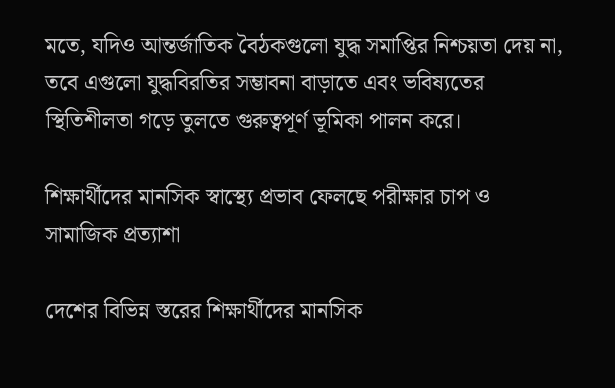মতে, যদিও আন্তর্জাতিক বৈঠকগুলো যুদ্ধ সমাপ্তির নিশ্চয়তা দেয় না, তবে এগুলো যুদ্ধবিরতির সম্ভাবনা বাড়াতে এবং ভবিষ্যতের স্থিতিশীলতা গড়ে তুলতে গুরুত্বপূর্ণ ভূমিকা পালন করে।

শিক্ষার্থীদের মানসিক স্বাস্থ্যে প্রভাব ফেলছে পরীক্ষার চাপ ও সামাজিক প্রত্যাশা

দেশের বিভিন্ন স্তরের শিক্ষার্থীদের মানসিক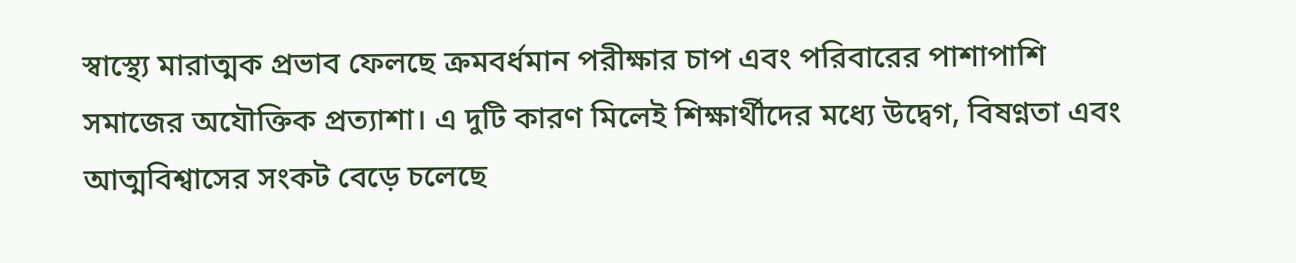স্বাস্থ্যে মারাত্মক প্রভাব ফেলছে ক্রমবর্ধমান পরীক্ষার চাপ এবং পরিবারের পাশাপাশি সমাজের অযৌক্তিক প্রত্যাশা। এ দুটি কারণ মিলেই শিক্ষার্থীদের মধ্যে উদ্বেগ, বিষণ্নতা এবং আত্মবিশ্বাসের সংকট বেড়ে চলেছে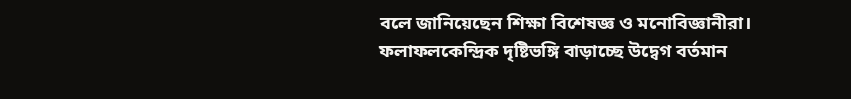বলে জানিয়েছেন শিক্ষা বিশেষজ্ঞ ও মনোবিজ্ঞানীরা।   ফলাফলকেন্দ্রিক দৃষ্টিভঙ্গি বাড়াচ্ছে উদ্বেগ বর্তমান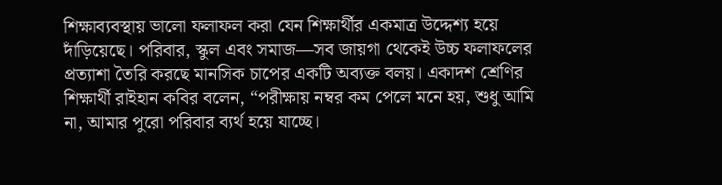শিক্ষাব্যবস্থায় ভালো ফলাফল করা যেন শিক্ষার্থীর একমাত্র উদ্দেশ্য হয়ে দাঁড়িয়েছে। পরিবার, স্কুল এবং সমাজ—সব জায়গা থেকেই উচ্চ ফলাফলের প্রত্যাশা তৈরি করছে মানসিক চাপের একটি অব্যক্ত বলয়। একাদশ শ্রেণির শিক্ষার্থী রাইহান কবির বলেন, “পরীক্ষায় নম্বর কম পেলে মনে হয়, শুধু আমি না, আমার পুরো পরিবার ব্যর্থ হয়ে যাচ্ছে।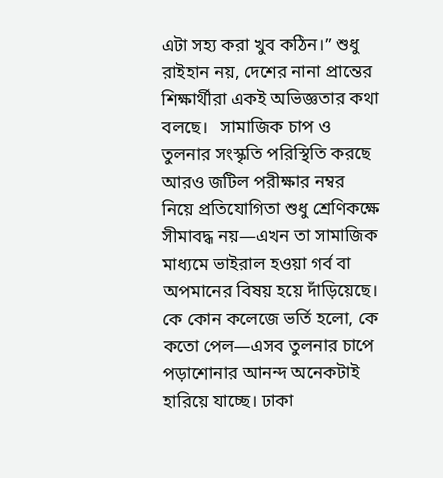এটা সহ্য করা খুব কঠিন।” শুধু রাইহান নয়, দেশের নানা প্রান্তের শিক্ষার্থীরা একই অভিজ্ঞতার কথা বলছে।   সামাজিক চাপ ও তুলনার সংস্কৃতি পরিস্থিতি করছে আরও জটিল পরীক্ষার নম্বর নিয়ে প্রতিযোগিতা শুধু শ্রেণিকক্ষে সীমাবদ্ধ নয়—এখন তা সামাজিক মাধ্যমে ভাইরাল হওয়া গর্ব বা অপমানের বিষয় হয়ে দাঁড়িয়েছে। কে কোন কলেজে ভর্তি হলো, কে কতো পেল—এসব তুলনার চাপে পড়াশোনার আনন্দ অনেকটাই হারিয়ে যাচ্ছে। ঢাকা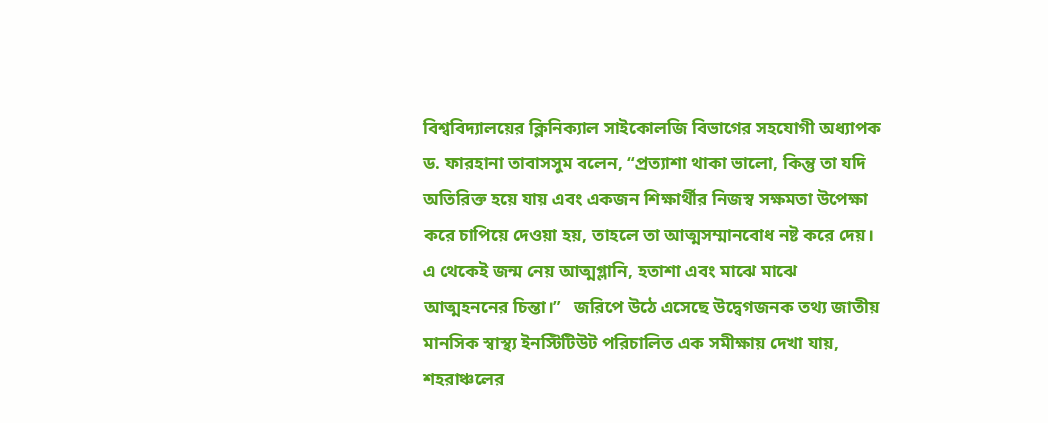বিশ্ববিদ্যালয়ের ক্লিনিক্যাল সাইকোলজি বিভাগের সহযোগী অধ্যাপক ড. ফারহানা তাবাসসুম বলেন, “প্রত্যাশা থাকা ভালো, কিন্তু তা যদি অতিরিক্ত হয়ে যায় এবং একজন শিক্ষার্থীর নিজস্ব সক্ষমতা উপেক্ষা করে চাপিয়ে দেওয়া হয়, তাহলে তা আত্মসম্মানবোধ নষ্ট করে দেয়। এ থেকেই জন্ম নেয় আত্মগ্লানি, হতাশা এবং মাঝে মাঝে আত্মহননের চিন্তা।”   জরিপে উঠে এসেছে উদ্বেগজনক তথ্য জাতীয় মানসিক স্বাস্থ্য ইনস্টিটিউট পরিচালিত এক সমীক্ষায় দেখা যায়, শহরাঞ্চলের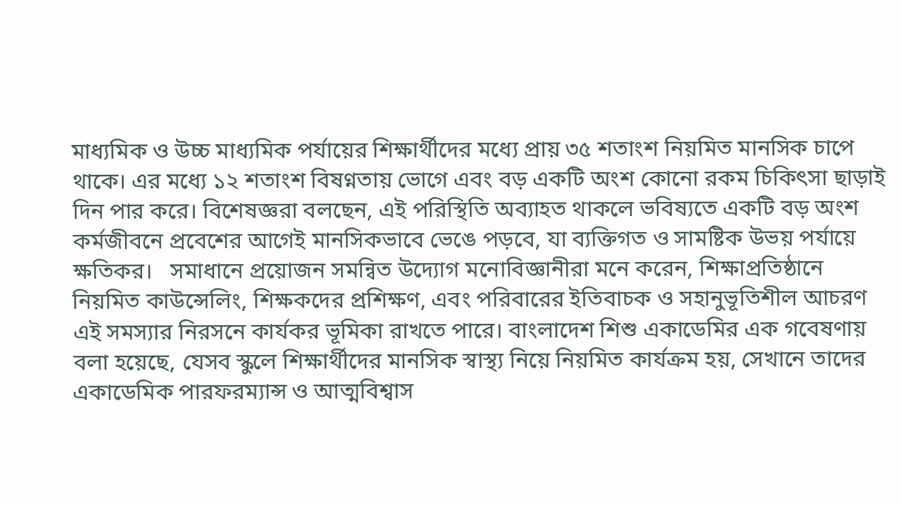মাধ্যমিক ও উচ্চ মাধ্যমিক পর্যায়ের শিক্ষার্থীদের মধ্যে প্রায় ৩৫ শতাংশ নিয়মিত মানসিক চাপে থাকে। এর মধ্যে ১২ শতাংশ বিষণ্নতায় ভোগে এবং বড় একটি অংশ কোনো রকম চিকিৎসা ছাড়াই দিন পার করে। বিশেষজ্ঞরা বলছেন, এই পরিস্থিতি অব্যাহত থাকলে ভবিষ্যতে একটি বড় অংশ কর্মজীবনে প্রবেশের আগেই মানসিকভাবে ভেঙে পড়বে, যা ব্যক্তিগত ও সামষ্টিক উভয় পর্যায়ে ক্ষতিকর।   সমাধানে প্রয়োজন সমন্বিত উদ্যোগ মনোবিজ্ঞানীরা মনে করেন, শিক্ষাপ্রতিষ্ঠানে নিয়মিত কাউন্সেলিং, শিক্ষকদের প্রশিক্ষণ, এবং পরিবারের ইতিবাচক ও সহানুভূতিশীল আচরণ এই সমস্যার নিরসনে কার্যকর ভূমিকা রাখতে পারে। বাংলাদেশ শিশু একাডেমির এক গবেষণায় বলা হয়েছে, যেসব স্কুলে শিক্ষার্থীদের মানসিক স্বাস্থ্য নিয়ে নিয়মিত কার্যক্রম হয়, সেখানে তাদের একাডেমিক পারফরম্যান্স ও আত্মবিশ্বাস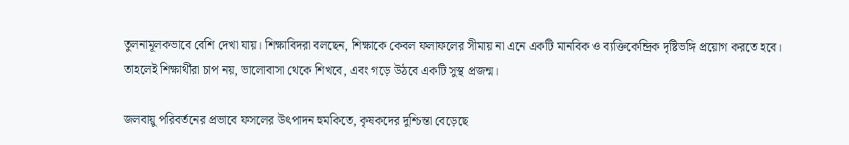তুলনামূলকভাবে বেশি দেখা যায়। শিক্ষাবিদরা বলছেন, শিক্ষাকে কেবল ফলাফলের সীমায় না এনে একটি মানবিক ও ব্যক্তিকেন্দ্রিক দৃষ্টিভঙ্গি প্রয়োগ করতে হবে। তাহলেই শিক্ষার্থীরা চাপ নয়, ভালোবাসা থেকে শিখবে, এবং গড়ে উঠবে একটি সুস্থ প্রজন্ম।

জলবায়ু পরিবর্তনের প্রভাবে ফসলের উৎপাদন হুমকিতে, কৃষকদের দুশ্চিন্তা বেড়েছে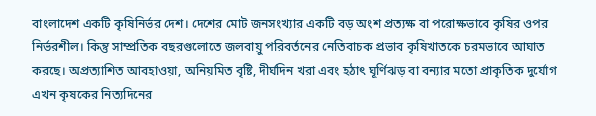বাংলাদেশ একটি কৃষিনির্ভর দেশ। দেশের মোট জনসংখ্যার একটি বড় অংশ প্রত্যক্ষ বা পরোক্ষভাবে কৃষির ওপর নির্ভরশীল। কিন্তু সাম্প্রতিক বছরগুলোতে জলবায়ু পরিবর্তনের নেতিবাচক প্রভাব কৃষিখাতকে চরমভাবে আঘাত করছে। অপ্রত্যাশিত আবহাওয়া, অনিয়মিত বৃষ্টি, দীর্ঘদিন খরা এবং হঠাৎ ঘূর্ণিঝড় বা বন্যার মতো প্রাকৃতিক দুর্যোগ এখন কৃষকের নিত্যদিনের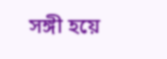সঙ্গী হয়ে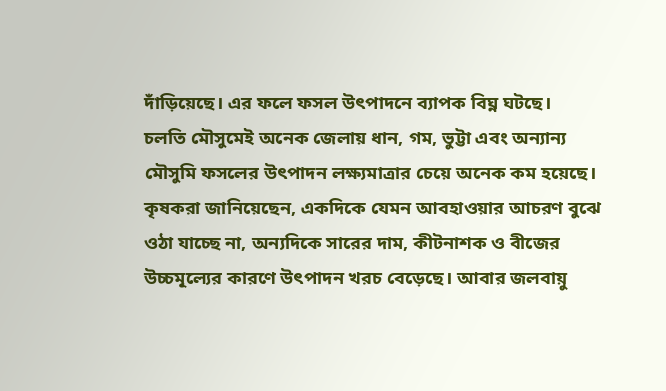দাঁড়িয়েছে। এর ফলে ফসল উৎপাদনে ব্যাপক বিঘ্ন ঘটছে।   চলতি মৌসুমেই অনেক জেলায় ধান, গম, ভুট্টা এবং অন্যান্য মৌসুমি ফসলের উৎপাদন লক্ষ্যমাত্রার চেয়ে অনেক কম হয়েছে। কৃষকরা জানিয়েছেন, একদিকে যেমন আবহাওয়ার আচরণ বুঝে ওঠা যাচ্ছে না, অন্যদিকে সারের দাম, কীটনাশক ও বীজের উচ্চমূল্যের কারণে উৎপাদন খরচ বেড়েছে। আবার জলবায়ু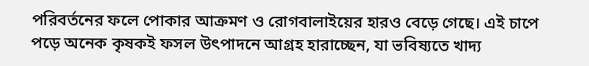পরিবর্তনের ফলে পোকার আক্রমণ ও রোগবালাইয়ের হারও বেড়ে গেছে। এই চাপে পড়ে অনেক কৃষকই ফসল উৎপাদনে আগ্রহ হারাচ্ছেন, যা ভবিষ্যতে খাদ্য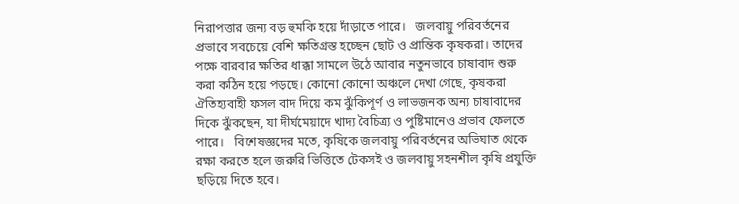নিরাপত্তার জন্য বড় হুমকি হয়ে দাঁড়াতে পারে।   জলবায়ু পরিবর্তনের প্রভাবে সবচেয়ে বেশি ক্ষতিগ্রস্ত হচ্ছেন ছোট ও প্রান্তিক কৃষকরা। তাদের পক্ষে বারবার ক্ষতির ধাক্কা সামলে উঠে আবার নতুনভাবে চাষাবাদ শুরু করা কঠিন হয়ে পড়ছে। কোনো কোনো অঞ্চলে দেখা গেছে, কৃষকরা ঐতিহ্যবাহী ফসল বাদ দিয়ে কম ঝুঁকিপূর্ণ ও লাভজনক অন্য চাষাবাদের দিকে ঝুঁকছেন, যা দীর্ঘমেয়াদে খাদ্য বৈচিত্র্য ও পুষ্টিমানেও প্রভাব ফেলতে পারে।   বিশেষজ্ঞদের মতে, কৃষিকে জলবায়ু পরিবর্তনের অভিঘাত থেকে রক্ষা করতে হলে জরুরি ভিত্তিতে টেকসই ও জলবায়ু সহনশীল কৃষি প্রযুক্তি ছড়িয়ে দিতে হবে।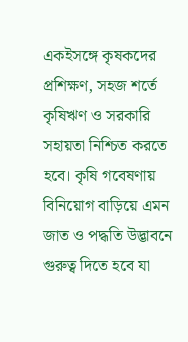একইসঙ্গে কৃষকদের প্রশিক্ষণ, সহজ শর্তে কৃষিঋণ ও সরকারি সহায়তা নিশ্চিত করতে হবে। কৃষি গবেষণায় বিনিয়োগ বাড়িয়ে এমন জাত ও পদ্ধতি উদ্ভাবনে গুরুত্ব দিতে হবে যা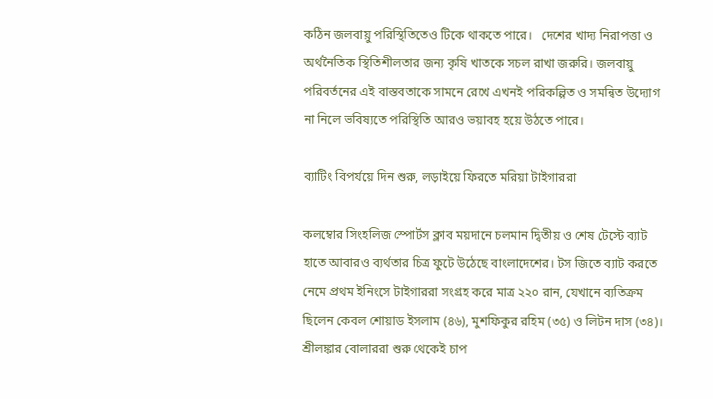কঠিন জলবায়ু পরিস্থিতিতেও টিকে থাকতে পারে।   দেশের খাদ্য নিরাপত্তা ও অর্থনৈতিক স্থিতিশীলতার জন্য কৃষি খাতকে সচল রাখা জরুরি। জলবায়ু পরিবর্তনের এই বাস্তবতাকে সামনে রেখে এখনই পরিকল্পিত ও সমন্বিত উদ্যোগ না নিলে ভবিষ্যতে পরিস্থিতি আরও ভয়াবহ হয়ে উঠতে পারে।

ব্যাটিং বিপর্যয়ে দিন শুরু, লড়াইয়ে ফিরতে মরিয়া টাইগাররা

কলম্বোর সিংহলিজ স্পোর্টস ক্লাব ময়দানে চলমান দ্বিতীয় ও শেষ টেস্টে ব্যাট হাতে আবারও ব্যর্থতার চিত্র ফুটে উঠেছে বাংলাদেশের। টস জিতে ব্যাট করতে নেমে প্রথম ইনিংসে টাইগাররা সংগ্রহ করে মাত্র ২২০ রান, যেখানে ব্যতিক্রম ছিলেন কেবল শোয়াড ইসলাম (৪৬), মুশফিকুর রহিম (৩৫) ও লিটন দাস (৩৪)। শ্রীলঙ্কার বোলাররা শুরু থেকেই চাপ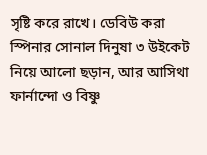সৃষ্টি করে রাখে। ডেবিউ করা স্পিনার সোনাল দিনুষা ৩ উইকেট নিয়ে আলো ছড়ান, আর আসিথা ফার্নান্দো ও বিষ্ণু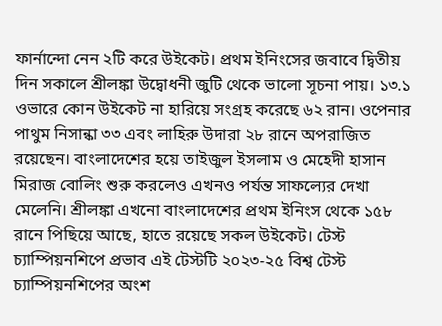ফার্নান্দো নেন ২টি করে উইকেট। প্রথম ইনিংসের জবাবে দ্বিতীয় দিন সকালে শ্রীলঙ্কা উদ্বোধনী জুটি থেকে ভালো সূচনা পায়। ১৩.১ ওভারে কোন উইকেট না হারিয়ে সংগ্রহ করেছে ৬২ রান। ওপেনার পাথুম নিসান্কা ৩৩ এবং লাহিরু উদারা ২৮ রানে অপরাজিত রয়েছেন। বাংলাদেশের হয়ে তাইজুল ইসলাম ও মেহেদী হাসান মিরাজ বোলিং শুরু করলেও এখনও পর্যন্ত সাফল্যের দেখা মেলেনি। শ্রীলঙ্কা এখনো বাংলাদেশের প্রথম ইনিংস থেকে ১৫৮ রানে পিছিয়ে আছে, হাতে রয়েছে সকল উইকেট। টেস্ট চ্যাম্পিয়নশিপে প্রভাব এই টেস্টটি ২০২৩-২৫ বিশ্ব টেস্ট চ্যাম্পিয়নশিপের অংশ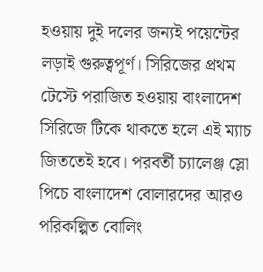হওয়ায় দুই দলের জন্যই পয়েন্টের লড়াই গুরুত্বপূর্ণ। সিরিজের প্রথম টেস্টে পরাজিত হওয়ায় বাংলাদেশ সিরিজে টিকে থাকতে হলে এই ম্যাচ জিততেই হবে। পরবর্তী চ্যালেঞ্জ স্লো পিচে বাংলাদেশ বোলারদের আরও পরিকল্পিত বোলিং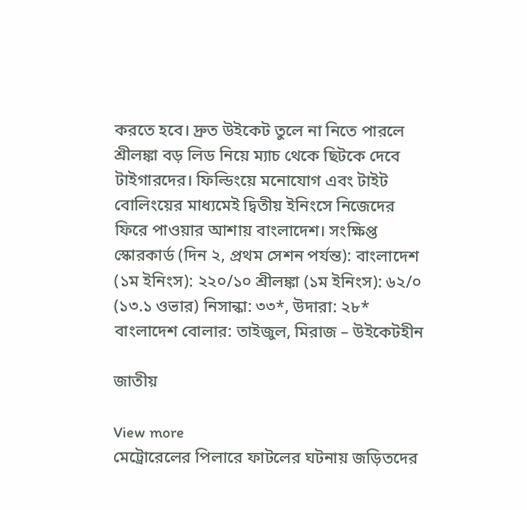করতে হবে। দ্রুত উইকেট তুলে না নিতে পারলে শ্রীলঙ্কা বড় লিড নিয়ে ম্যাচ থেকে ছিটকে দেবে টাইগারদের। ফিল্ডিংয়ে মনোযোগ এবং টাইট বোলিংয়ের মাধ্যমেই দ্বিতীয় ইনিংসে নিজেদের ফিরে পাওয়ার আশায় বাংলাদেশ। সংক্ষিপ্ত স্কোরকার্ড (দিন ২, প্রথম সেশন পর্যন্ত): বাংলাদেশ (১ম ইনিংস): ২২০/১০ শ্রীলঙ্কা (১ম ইনিংস): ৬২/০ (১৩.১ ওভার) নিসান্কা: ৩৩*, উদারা: ২৮* বাংলাদেশ বোলার: তাইজুল, মিরাজ – উইকেটহীন

জাতীয়

View more
মেট্রোরেলের পিলারে ফাটলের ঘটনায় জড়িতদের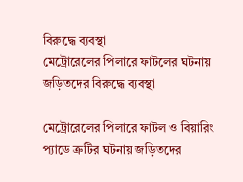বিরুদ্ধে ব্যবস্থা
মেট্রোরেলের পিলারে ফাটলের ঘটনায় জড়িতদের বিরুদ্ধে ব্যবস্থা

মেট্রোরেলের পিলারে ফাটল ও বিয়ারিং প্যাডে ত্রুটির ঘটনায় জড়িতদের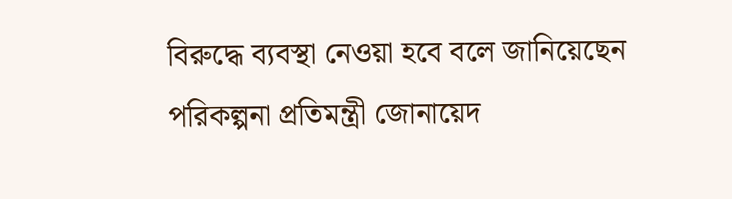বিরুদ্ধে ব্যবস্থা নেওয়া হবে বলে জানিয়েছেন পরিকল্পনা প্রতিমন্ত্রী জোনায়েদ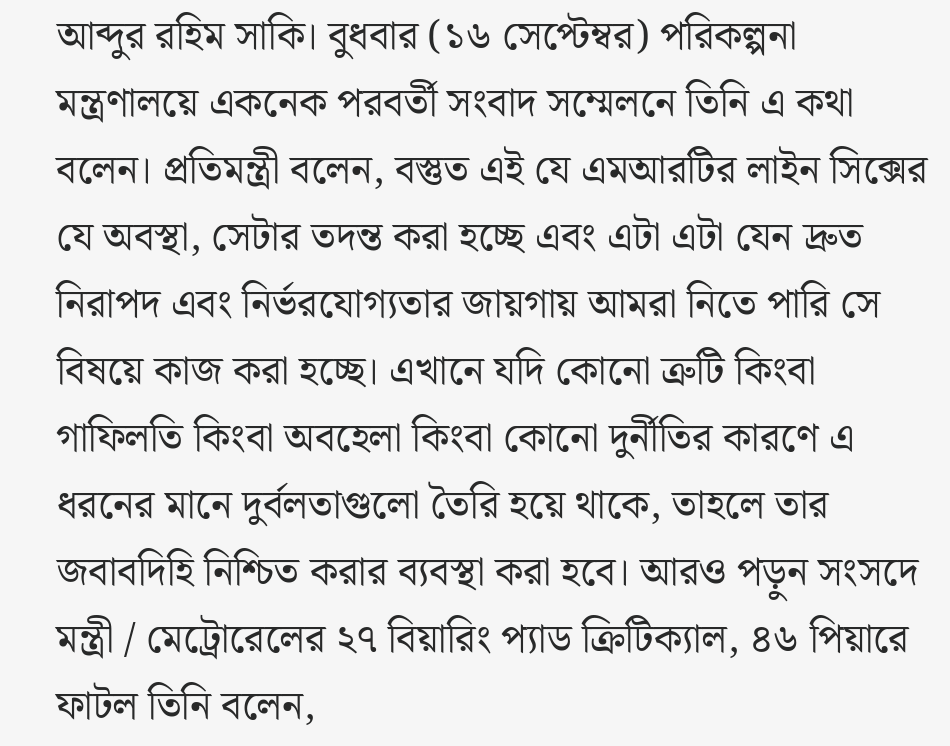আব্দুর রহিম সাকি। বুধবার (১৬ সেপ্টেম্বর) পরিকল্পনা মন্ত্রণালয়ে একনেক পরবর্তী সংবাদ সম্মেলনে তিনি এ কথা বলেন। প্রতিমন্ত্রী বলেন, বস্তুত এই যে এমআরটির লাইন সিক্সের যে অবস্থা, সেটার তদন্ত করা হচ্ছে এবং এটা এটা যেন দ্রুত নিরাপদ এবং নির্ভরযোগ্যতার জায়গায় আমরা নিতে পারি সে বিষয়ে কাজ করা হচ্ছে। এখানে যদি কোনো ত্রুটি কিংবা গাফিলতি কিংবা অবহেলা কিংবা কোনো দুর্নীতির কারণে এ ধরনের মানে দুর্বলতাগুলো তৈরি হয়ে থাকে, তাহলে তার জবাবদিহি নিশ্চিত করার ব্যবস্থা করা হবে। আরও পড়ুন সংসদে মন্ত্রী / মেট্রোরেলের ২৭ বিয়ারিং প্যাড ক্রিটিক্যাল, ৪৬ পিয়ারে ফাটল তিনি বলেন,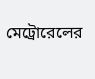মেট্রোরেলের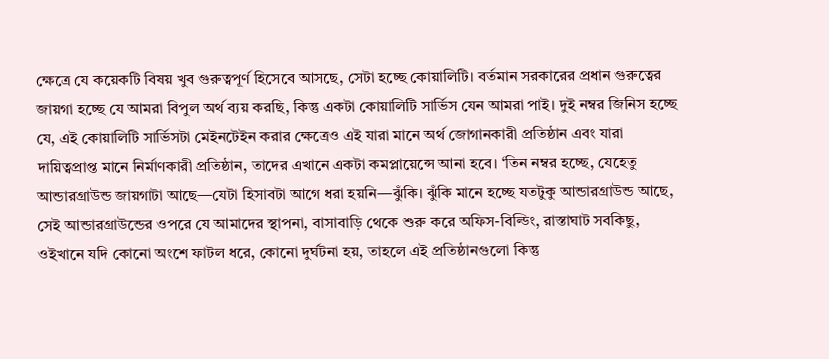ক্ষেত্রে যে কয়েকটি বিষয় খুব গুরুত্বপূর্ণ হিসেবে আসছে, সেটা হচ্ছে কোয়ালিটি। বর্তমান সরকারের প্রধান গুরুত্বের জায়গা হচ্ছে যে আমরা বিপুল অর্থ ব্যয় করছি, কিন্তু একটা কোয়ালিটি সার্ভিস যেন আমরা পাই। দুই নম্বর জিনিস হচ্ছে যে, এই কোয়ালিটি সার্ভিসটা মেইনটেইন করার ক্ষেত্রেও এই যারা মানে অর্থ জোগানকারী প্রতিষ্ঠান এবং যারা দায়িত্বপ্রাপ্ত মানে নির্মাণকারী প্রতিষ্ঠান, তাদের এখানে একটা কমপ্লায়েন্সে আনা হবে। ‘তিন নম্বর হচ্ছে, যেহেতু আন্ডারগ্রাউন্ড জায়গাটা আছে—যেটা হিসাবটা আগে ধরা হয়নি—ঝুঁকি। ঝুঁকি মানে হচ্ছে যতটুকু আন্ডারগ্রাউন্ড আছে, সেই আন্ডারগ্রাউন্ডের ওপরে যে আমাদের স্থাপনা, বাসাবাড়ি থেকে শুরু করে অফিস-বিল্ডিং, রাস্তাঘাট সবকিছু, ওইখানে যদি কোনো অংশে ফাটল ধরে, কোনো দুর্ঘটনা হয়, তাহলে এই প্রতিষ্ঠানগুলো কিন্তু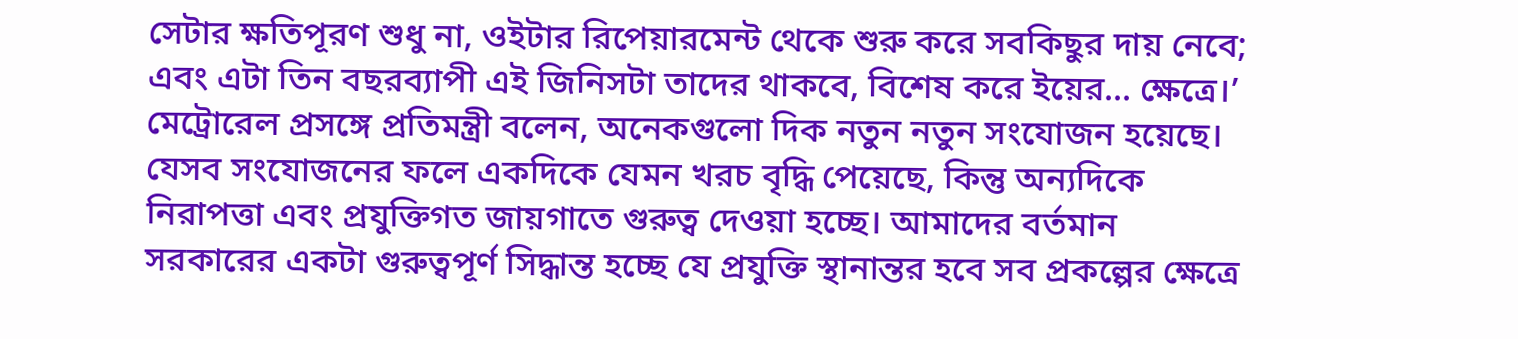সেটার ক্ষতিপূরণ শুধু না, ওইটার রিপেয়ারমেন্ট থেকে শুরু করে সবকিছুর দায় নেবে; এবং এটা তিন বছরব্যাপী এই জিনিসটা তাদের থাকবে, বিশেষ করে ইয়ের... ক্ষেত্রে।’ মেট্রোরেল প্রসঙ্গে প্রতিমন্ত্রী বলেন, অনেকগুলো দিক নতুন নতুন সংযোজন হয়েছে। যেসব সংযোজনের ফলে একদিকে যেমন খরচ বৃদ্ধি পেয়েছে, কিন্তু অন্যদিকে নিরাপত্তা এবং প্রযুক্তিগত জায়গাতে গুরুত্ব দেওয়া হচ্ছে। আমাদের বর্তমান সরকারের একটা গুরুত্বপূর্ণ সিদ্ধান্ত হচ্ছে যে প্রযুক্তি স্থানান্তর হবে সব প্রকল্পের ক্ষেত্রে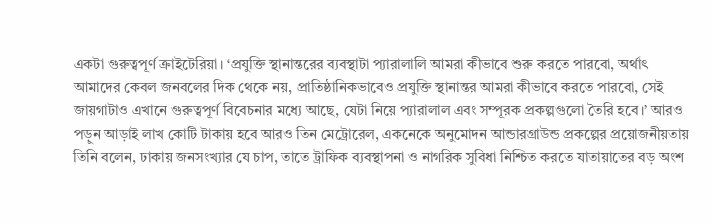একটা গুরুত্বপূর্ণ ক্রাইটেরিয়া। ‘প্রযুক্তি স্থানান্তরের ব্যবস্থাটা প্যারালালি আমরা কীভাবে শুরু করতে পারবো, অর্থাৎ আমাদের কেবল জনবলের দিক থেকে নয়, প্রাতিষ্ঠানিকভাবেও প্রযুক্তি স্থানান্তর আমরা কীভাবে করতে পারবো, সেই জায়গাটাও এখানে গুরুত্বপূর্ণ বিবেচনার মধ্যে আছে, যেটা নিয়ে প্যারালাল এবং সম্পূরক প্রকল্পগুলো তৈরি হবে।’ আরও পড়ুন আড়াই লাখ কোটি টাকায় হবে আরও তিন মেট্রোরেল, একনেকে অনুমোদন আন্ডারগ্রাউন্ড প্রকল্পের প্রয়োজনীয়তায় তিনি বলেন, ঢাকায় জনসংখ্যার যে চাপ, তাতে ট্রাফিক ব্যবস্থাপনা ও নাগরিক সুবিধা নিশ্চিত করতে যাতায়াতের বড় অংশ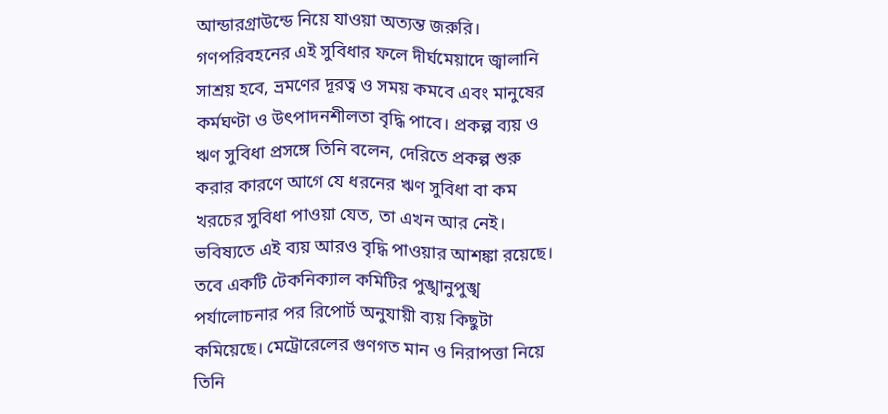আন্ডারগ্রাউন্ডে নিয়ে যাওয়া অত্যন্ত জরুরি। গণপরিবহনের এই সুবিধার ফলে দীর্ঘমেয়াদে জ্বালানি সাশ্রয় হবে, ভ্রমণের দূরত্ব ও সময় কমবে এবং মানুষের কর্মঘণ্টা ও উৎপাদনশীলতা বৃদ্ধি পাবে। প্রকল্প ব্যয় ও ঋণ সুবিধা প্রসঙ্গে তিনি বলেন, দেরিতে প্রকল্প শুরু করার কারণে আগে যে ধরনের ঋণ সুবিধা বা কম খরচের সুবিধা পাওয়া যেত, তা এখন আর নেই। ভবিষ্যতে এই ব্যয় আরও বৃদ্ধি পাওয়ার আশঙ্কা রয়েছে। তবে একটি টেকনিক্যাল কমিটির পুঙ্খানুপুঙ্খ পর্যালোচনার পর রিপোর্ট অনুযায়ী ব্যয় কিছুটা কমিয়েছে। মেট্রোরেলের গুণগত মান ও নিরাপত্তা নিয়ে তিনি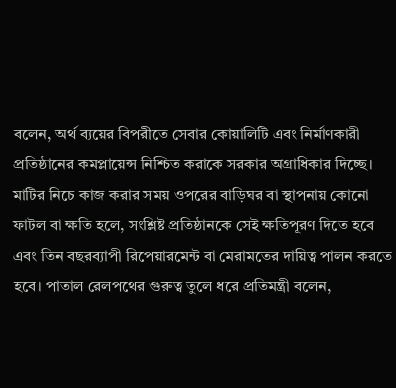বলেন, অর্থ ব্যয়ের বিপরীতে সেবার কোয়ালিটি এবং নির্মাণকারী প্রতিষ্ঠানের কমপ্লায়েন্স নিশ্চিত করাকে সরকার অগ্রাধিকার দিচ্ছে। মাটির নিচে কাজ করার সময় ওপরের বাড়িঘর বা স্থাপনায় কোনো ফাটল বা ক্ষতি হলে, সংশ্লিষ্ট প্রতিষ্ঠানকে সেই ক্ষতিপূরণ দিতে হবে এবং তিন বছরব্যাপী রিপেয়ারমেন্ট বা মেরামতের দায়িত্ব পালন করতে হবে। পাতাল রেলপথের গুরুত্ব তুলে ধরে প্রতিমন্ত্রী বলেন,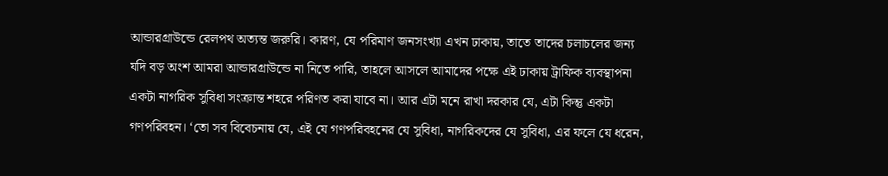আন্ডারগ্রাউন্ডে রেলপথ অত্যন্ত জরুরি। কারণ, যে পরিমাণ জনসংখ্যা এখন ঢাকায়, তাতে তাদের চলাচলের জন্য যদি বড় অংশ আমরা আন্ডারগ্রাউন্ডে না নিতে পারি, তাহলে আসলে আমাদের পক্ষে এই ঢাকায় ট্রাফিক ব্যবস্থাপনা একটা নাগরিক সুবিধা সংক্রান্ত শহরে পরিণত করা যাবে না। আর এটা মনে রাখা দরকার যে, এটা কিন্তু একটা গণপরিবহন। ‘তো সব বিবেচনায় যে, এই যে গণপরিবহনের যে সুবিধা, নাগরিকদের যে সুবিধা, এর ফলে যে ধরেন,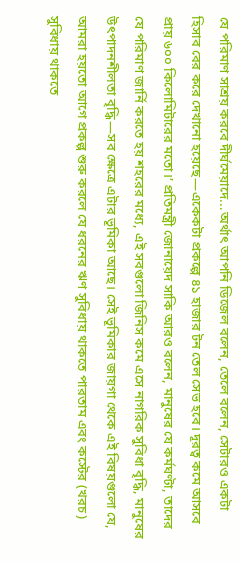যে পরিমাণ সাশ্রয় করবে দীর্ঘমেয়াদে...অর্থাৎ আপনি ডিজেল বলেন, তেলে বলেন, সেটারও একটা হিসাব বের করে দেখানো হয়েছে—একেকটা প্রকল্পে ৪১ হাজার টন তেল সেভ হবে। দূরত্ব কমে আসবে প্রায় ৬০০ কিলোমিটারের মতো।’ প্রতিমন্ত্রী জোনায়েদ সাকি আরও বলেন, মানুষের যে কর্মঘণ্টা, তাদের যে পরিমাণ জার্নি করতে হয় শহরের মধ্যে, এই সবগুলো জিনিস কমে এসে নাগরিক সুবিধা বৃদ্ধি, মানুষের উৎপাদনশীলতা বৃদ্ধি—সব ক্ষেত্রে এটার ভূমিকা আছে। সেই ভূমিকার জায়গা থেকে এই বিষয়গুলো যে, আমরা হয়তো আগে প্রকল্প শুরু করলে যে ধরনের ঋণ সুবিধায় থাকতে পারতাম এবং কস্টের (খরচ) সুবিধায় থাকতে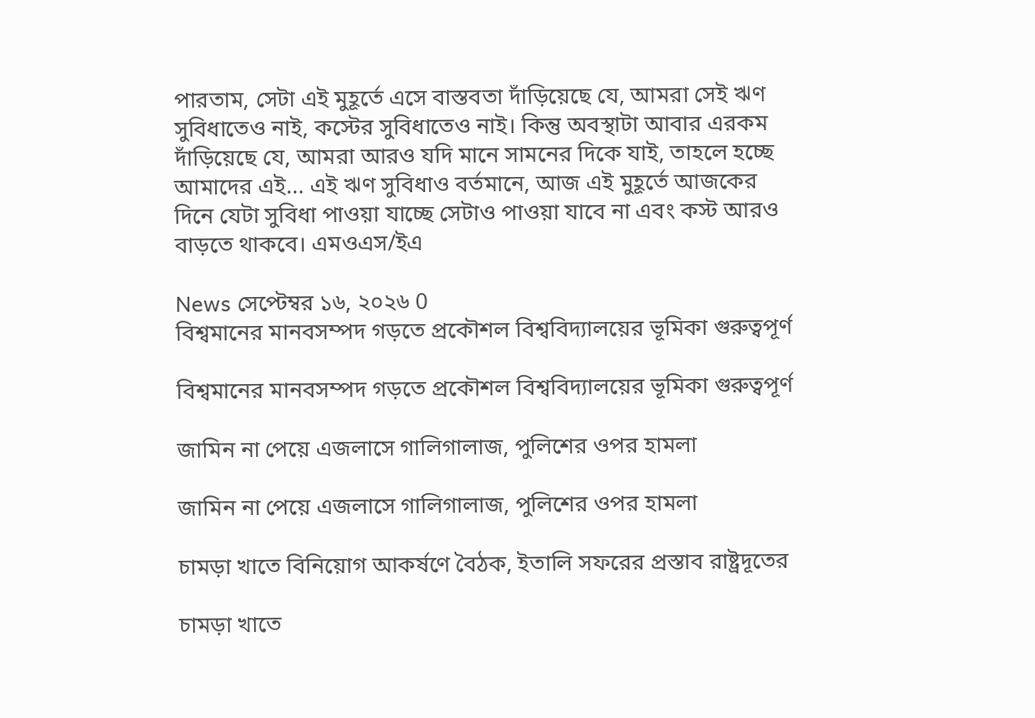পারতাম, সেটা এই মুহূর্তে এসে বাস্তবতা দাঁড়িয়েছে যে, আমরা সেই ঋণ সুবিধাতেও নাই, কস্টের সুবিধাতেও নাই। কিন্তু অবস্থাটা আবার এরকম দাঁড়িয়েছে যে, আমরা আরও যদি মানে সামনের দিকে যাই, তাহলে হচ্ছে আমাদের এই... এই ঋণ সুবিধাও বর্তমানে, আজ এই মুহূর্তে আজকের দিনে যেটা সুবিধা পাওয়া যাচ্ছে সেটাও পাওয়া যাবে না এবং কস্ট আরও বাড়তে থাকবে। এমওএস/ইএ

News সেপ্টেম্বর ১৬, ২০২৬ 0
বিশ্বমানের মানবসম্পদ গড়তে প্রকৌশল বিশ্ববিদ্যালয়ের ভূমিকা গুরুত্বপূর্ণ

বিশ্বমানের মানবসম্পদ গড়তে প্রকৌশল বিশ্ববিদ্যালয়ের ভূমিকা গুরুত্বপূর্ণ

জামিন না পেয়ে এজলাসে গালিগালাজ, পুলিশের ওপর হামলা

জামিন না পেয়ে এজলাসে গালিগালাজ, পুলিশের ওপর হামলা

চামড়া খাতে বিনিয়োগ আকর্ষণে বৈঠক, ইতালি সফরের প্রস্তাব রাষ্ট্রদূতের

চামড়া খাতে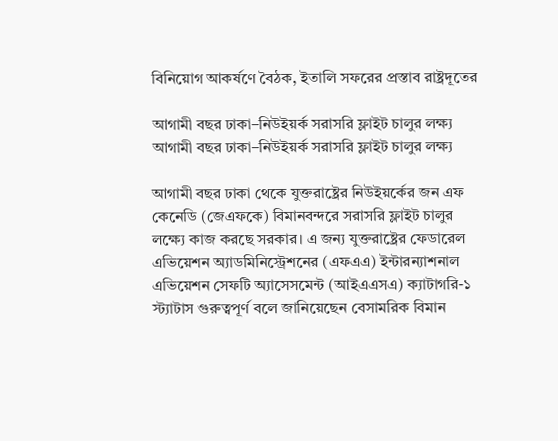বিনিয়োগ আকর্ষণে বৈঠক, ইতালি সফরের প্রস্তাব রাষ্ট্রদূতের

আগামী বছর ঢাকা–নিউইয়র্ক সরাসরি ফ্লাইট চালুর লক্ষ্য
আগামী বছর ঢাকা–নিউইয়র্ক সরাসরি ফ্লাইট চালুর লক্ষ্য

আগামী বছর ঢাকা থেকে যুক্তরাষ্ট্রের নিউইয়র্কের জন এফ কেনেডি (জেএফকে) বিমানবন্দরে সরাসরি ফ্লাইট চালুর লক্ষ্যে কাজ করছে সরকার। এ জন্য যুক্তরাষ্ট্রের ফেডারেল এভিয়েশন অ্যাডমিনিস্ট্রেশনের (এফএএ) ইন্টারন্যাশনাল এভিয়েশন সেফটি অ্যাসেসমেন্ট (আইএএসএ) ক্যাটাগরি-১ স্ট্যাটাস গুরুত্বপূর্ণ বলে জানিয়েছেন বেসামরিক বিমান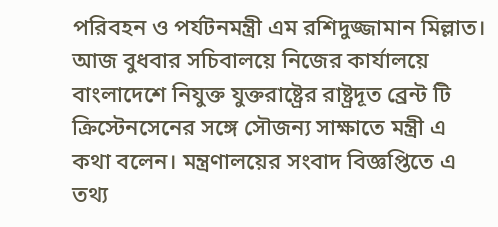পরিবহন ও পর্যটনমন্ত্রী এম রশিদুজ্জামান মিল্লাত। আজ বুধবার সচিবালয়ে নিজের কার্যালয়ে বাংলাদেশে নিযুক্ত যুক্তরাষ্ট্রের রাষ্ট্রদূত ব্রেন্ট টি ক্রিস্টেনসেনের সঙ্গে সৌজন্য সাক্ষাতে মন্ত্রী এ কথা বলেন। মন্ত্রণালয়ের সংবাদ বিজ্ঞপ্তিতে এ তথ্য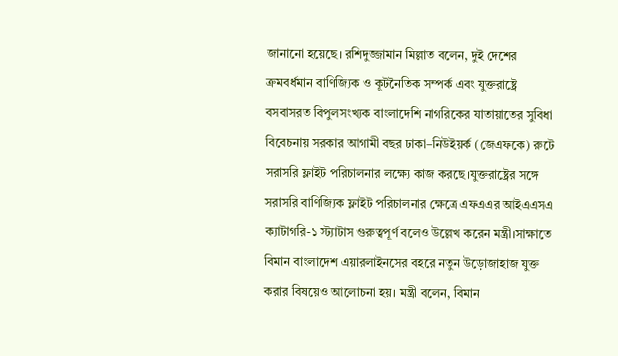জানানো হয়েছে। রশিদুজ্জামান মিল্লাত বলেন, দুই দেশের ক্রমবর্ধমান বাণিজ্যিক ও কূটনৈতিক সম্পর্ক এবং যুক্তরাষ্ট্রে বসবাসরত বিপুলসংখ্যক বাংলাদেশি নাগরিকের যাতায়াতের সুবিধা বিবেচনায় সরকার আগামী বছর ঢাকা–নিউইয়র্ক (জেএফকে) রুটে সরাসরি ফ্লাইট পরিচালনার লক্ষ্যে কাজ করছে।যুক্তরাষ্ট্রের সঙ্গে সরাসরি বাণিজ্যিক ফ্লাইট পরিচালনার ক্ষেত্রে এফএএর আইএএসএ ক্যাটাগরি-১ স্ট্যাটাস গুরুত্বপূর্ণ বলেও উল্লেখ করেন মন্ত্রী।সাক্ষাতে বিমান বাংলাদেশ এয়ারলাইনসের বহরে নতুন উড়োজাহাজ যুক্ত করার বিষয়েও আলোচনা হয়। মন্ত্রী বলেন, বিমান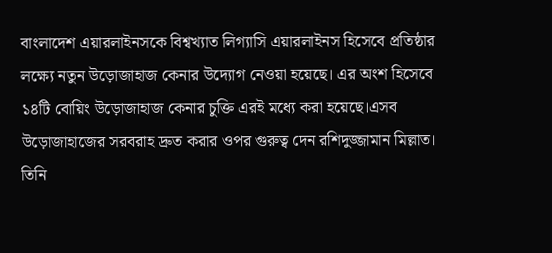বাংলাদেশ এয়ারলাইনসকে বিশ্বখ্যাত লিগ্যাসি এয়ারলাইনস হিসেবে প্রতিষ্ঠার লক্ষ্যে নতুন উড়োজাহাজ কেনার উদ্যোগ নেওয়া হয়েছে। এর অংশ হিসেবে ১৪টি বোয়িং উড়োজাহাজ কেনার চুক্তি এরই মধ্যে করা হয়েছে।এসব উড়োজাহাজের সরবরাহ দ্রুত করার ওপর গুরুত্ব দেন রশিদুজ্জামান মিল্লাত। তিনি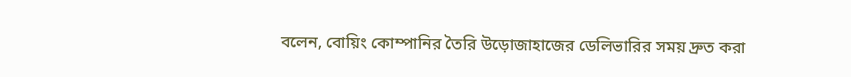বলেন, বোয়িং কোম্পানির তৈরি উড়োজাহাজের ডেলিভারির সময় দ্রুত করা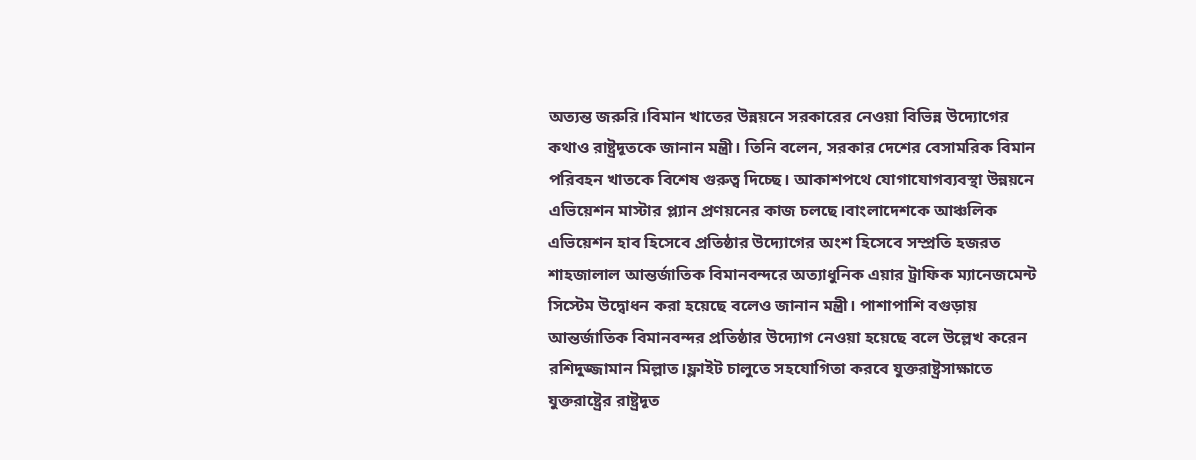অত্যন্ত জরুরি।বিমান খাতের উন্নয়নে সরকারের নেওয়া বিভিন্ন উদ্যোগের কথাও রাষ্ট্রদূতকে জানান মন্ত্রী। তিনি বলেন, সরকার দেশের বেসামরিক বিমান পরিবহন খাতকে বিশেষ গুরুত্ব দিচ্ছে। আকাশপথে যোগাযোগব্যবস্থা উন্নয়নে এভিয়েশন মাস্টার প্ল্যান প্রণয়নের কাজ চলছে।বাংলাদেশকে আঞ্চলিক এভিয়েশন হাব হিসেবে প্রতিষ্ঠার উদ্যোগের অংশ হিসেবে সম্প্রতি হজরত শাহজালাল আন্তর্জাতিক বিমানবন্দরে অত্যাধুনিক এয়ার ট্রাফিক ম্যানেজমেন্ট সিস্টেম উদ্বোধন করা হয়েছে বলেও জানান মন্ত্রী। পাশাপাশি বগুড়ায় আন্তর্জাতিক বিমানবন্দর প্রতিষ্ঠার উদ্যোগ নেওয়া হয়েছে বলে উল্লেখ করেন রশিদুজ্জামান মিল্লাত।ফ্লাইট চালুতে সহযোগিতা করবে যুক্তরাষ্ট্রসাক্ষাতে যুক্তরাষ্ট্রের রাষ্ট্রদূত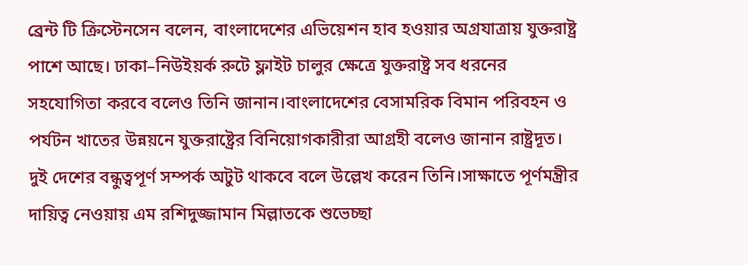ব্রেন্ট টি ক্রিস্টেনসেন বলেন, বাংলাদেশের এভিয়েশন হাব হওয়ার অগ্রযাত্রায় যুক্তরাষ্ট্র পাশে আছে। ঢাকা–নিউইয়র্ক রুটে ফ্লাইট চালুর ক্ষেত্রে যুক্তরাষ্ট্র সব ধরনের সহযোগিতা করবে বলেও তিনি জানান।বাংলাদেশের বেসামরিক বিমান পরিবহন ও পর্যটন খাতের উন্নয়নে যুক্তরাষ্ট্রের বিনিয়োগকারীরা আগ্রহী বলেও জানান রাষ্ট্রদূত। দুই দেশের বন্ধুত্বপূর্ণ সম্পর্ক অটুট থাকবে বলে উল্লেখ করেন তিনি।সাক্ষাতে পূর্ণমন্ত্রীর দায়িত্ব নেওয়ায় এম রশিদুজ্জামান মিল্লাতকে শুভেচ্ছা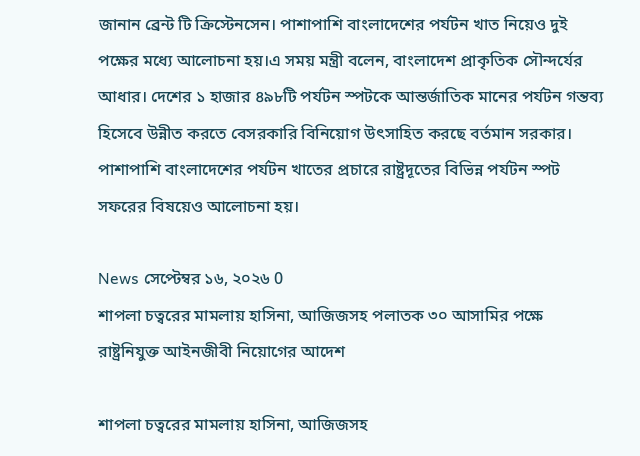জানান ব্রেন্ট টি ক্রিস্টেনসেন। পাশাপাশি বাংলাদেশের পর্যটন খাত নিয়েও দুই পক্ষের মধ্যে আলোচনা হয়।এ সময় মন্ত্রী বলেন, বাংলাদেশ প্রাকৃতিক সৌন্দর্যের আধার। দেশের ১ হাজার ৪৯৮টি পর্যটন স্পটকে আন্তর্জাতিক মানের পর্যটন গন্তব্য হিসেবে উন্নীত করতে বেসরকারি বিনিয়োগ উৎসাহিত করছে বর্তমান সরকার। পাশাপাশি বাংলাদেশের পর্যটন খাতের প্রচারে রাষ্ট্রদূতের বিভিন্ন পর্যটন স্পট সফরের বিষয়েও আলোচনা হয়।

News সেপ্টেম্বর ১৬, ২০২৬ 0
শাপলা চত্বরের মামলায় হাসিনা, আজিজসহ পলাতক ৩০ আসামির পক্ষে রাষ্ট্রনিযুক্ত আইনজীবী নিয়োগের আদেশ

শাপলা চত্বরের মামলায় হাসিনা, আজিজসহ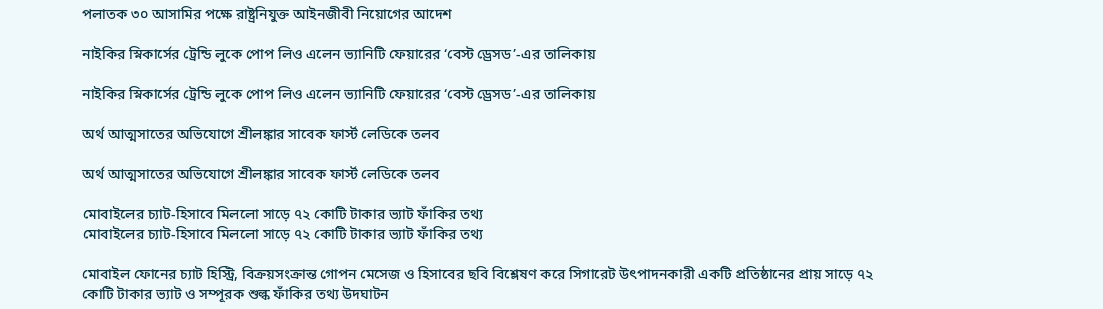পলাতক ৩০ আসামির পক্ষে রাষ্ট্রনিযুক্ত আইনজীবী নিয়োগের আদেশ

নাইকির স্নিকার্সের ট্রেন্ডি লুকে পোপ লিও এলেন ভ্যানিটি ফেয়ারের ‘বেস্ট ড্রেসড’-এর তালিকায়

নাইকির স্নিকার্সের ট্রেন্ডি লুকে পোপ লিও এলেন ভ্যানিটি ফেয়ারের ‘বেস্ট ড্রেসড’-এর তালিকায়

অর্থ আত্মসাতের অভিযোগে শ্রীলঙ্কার সাবেক ফার্স্ট লেডিকে তলব

অর্থ আত্মসাতের অভিযোগে শ্রীলঙ্কার সাবেক ফার্স্ট লেডিকে তলব

মোবাইলের চ্যাট-হিসাবে মিললো সাড়ে ৭২ কোটি টাকার ভ্যাট ফাঁকির তথ্য
মোবাইলের চ্যাট-হিসাবে মিললো সাড়ে ৭২ কোটি টাকার ভ্যাট ফাঁকির তথ্য

মোবাইল ফোনের চ্যাট হিস্ট্রি, বিক্রয়সংক্রান্ত গোপন মেসেজ ও হিসাবের ছবি বিশ্লেষণ করে সিগারেট উৎপাদনকারী একটি প্রতিষ্ঠানের প্রায় সাড়ে ৭২ কোটি টাকার ভ্যাট ও সম্পূরক শুল্ক ফাঁকির তথ্য উদঘাটন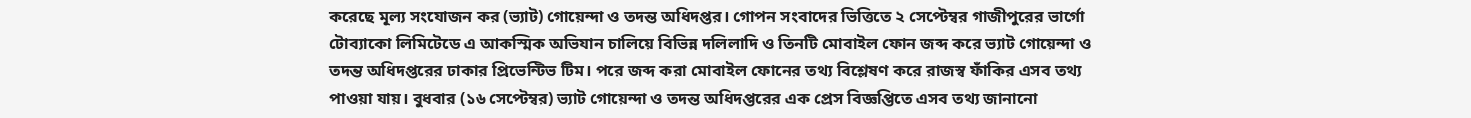করেছে মূল্য সংযোজন কর (ভ্যাট) গোয়েন্দা ও তদন্ত অধিদপ্তর। গোপন সংবাদের ভিত্তিতে ২ সেপ্টেম্বর গাজীপুরের ভার্গো টোব্যাকো লিমিটেডে এ আকস্মিক অভিযান চালিয়ে বিভিন্ন দলিলাদি ও তিনটি মোবাইল ফোন জব্দ করে ভ্যাট গোয়েন্দা ও তদন্ত অধিদপ্তরের ঢাকার প্রিভেন্টিভ টিম। পরে জব্দ করা মোবাইল ফোনের তথ্য বিশ্লেষণ করে রাজস্ব ফাঁকির এসব তথ্য পাওয়া যায়। বুধবার (১৬ সেপ্টেম্বর) ভ্যাট গোয়েন্দা ও তদন্ত অধিদপ্তরের এক প্রেস বিজ্ঞপ্তিতে এসব তথ্য জানানো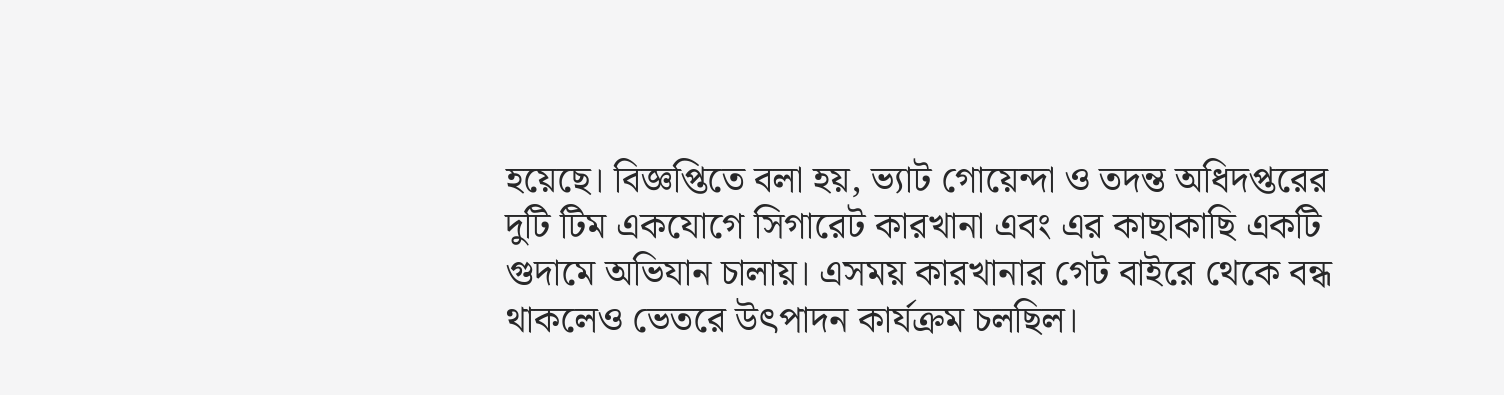হয়েছে। বিজ্ঞপ্তিতে বলা হয়, ভ্যাট গোয়েন্দা ও তদন্ত অধিদপ্তরের দুটি টিম একযোগে সিগারেট কারখানা এবং এর কাছাকাছি একটি গুদামে অভিযান চালায়। এসময় কারখানার গেট বাইরে থেকে বন্ধ থাকলেও ভেতরে উৎপাদন কার্যক্রম চলছিল।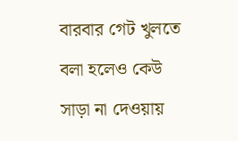বারবার গেট খুলতে বলা হলেও কেউ সাড়া না দেওয়ায়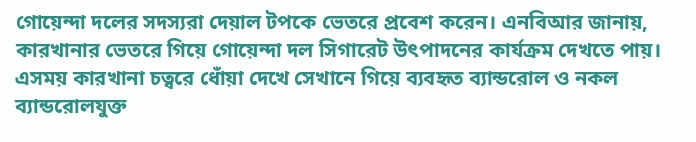গোয়েন্দা দলের সদস্যরা দেয়াল টপকে ভেতরে প্রবেশ করেন। এনবিআর জানায়, কারখানার ভেতরে গিয়ে গোয়েন্দা দল সিগারেট উৎপাদনের কার্যক্রম দেখতে পায়। এসময় কারখানা চত্বরে ধোঁয়া দেখে সেখানে গিয়ে ব্যবহৃত ব্যান্ডরোল ও নকল ব্যান্ডরোলযুক্ত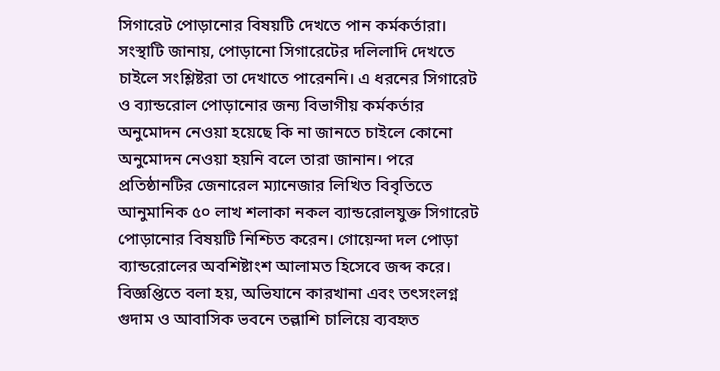সিগারেট পোড়ানোর বিষয়টি দেখতে পান কর্মকর্তারা। সংস্থাটি জানায়, পোড়ানো সিগারেটের দলিলাদি দেখতে চাইলে সংশ্লিষ্টরা তা দেখাতে পারেননি। এ ধরনের সিগারেট ও ব্যান্ডরোল পোড়ানোর জন্য বিভাগীয় কর্মকর্তার অনুমোদন নেওয়া হয়েছে কি না জানতে চাইলে কোনো অনুমোদন নেওয়া হয়নি বলে তারা জানান। পরে প্রতিষ্ঠানটির জেনারেল ম্যানেজার লিখিত বিবৃতিতে আনুমানিক ৫০ লাখ শলাকা নকল ব্যান্ডরোলযুক্ত সিগারেট পোড়ানোর বিষয়টি নিশ্চিত করেন। গোয়েন্দা দল পোড়া ব্যান্ডরোলের অবশিষ্টাংশ আলামত হিসেবে জব্দ করে। বিজ্ঞপ্তিতে বলা হয়, অভিযানে কারখানা এবং তৎসংলগ্ন গুদাম ও আবাসিক ভবনে তল্লাশি চালিয়ে ব্যবহৃত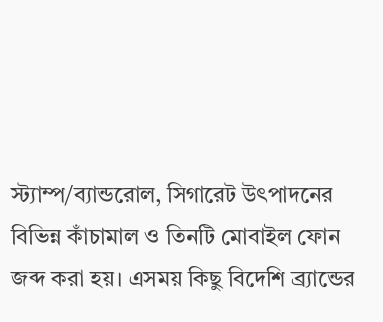স্ট্যাম্প/ব্যান্ডরোল, সিগারেট উৎপাদনের বিভিন্ন কাঁচামাল ও তিনটি মোবাইল ফোন জব্দ করা হয়। এসময় কিছু বিদেশি ব্র্যান্ডের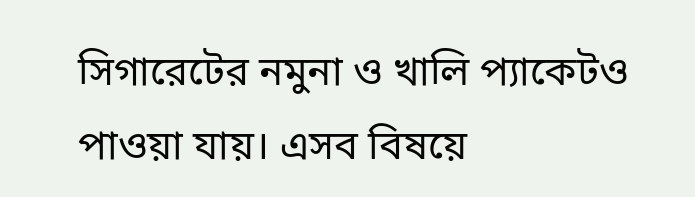সিগারেটের নমুনা ও খালি প্যাকেটও পাওয়া যায়। এসব বিষয়ে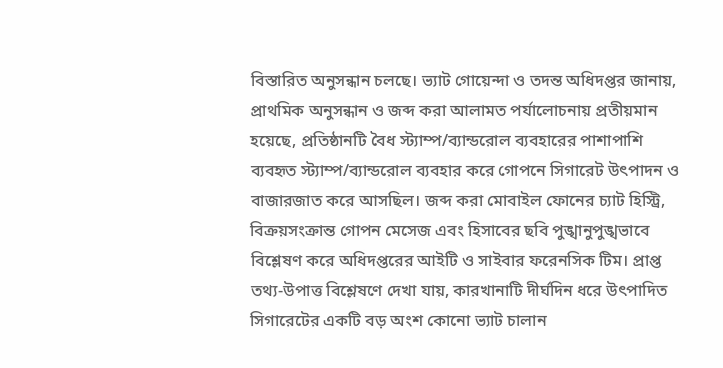বিস্তারিত অনুসন্ধান চলছে। ভ্যাট গোয়েন্দা ও তদন্ত অধিদপ্তর জানায়, প্রাথমিক অনুসন্ধান ও জব্দ করা আলামত পর্যালোচনায় প্রতীয়মান হয়েছে, প্রতিষ্ঠানটি বৈধ স্ট্যাম্প/ব্যান্ডরোল ব্যবহারের পাশাপাশি ব্যবহৃত স্ট্যাম্প/ব্যান্ডরোল ব্যবহার করে গোপনে সিগারেট উৎপাদন ও বাজারজাত করে আসছিল। জব্দ করা মোবাইল ফোনের চ্যাট হিস্ট্রি, বিক্রয়সংক্রান্ত গোপন মেসেজ এবং হিসাবের ছবি পুঙ্খানুপুঙ্খভাবে বিশ্লেষণ করে অধিদপ্তরের আইটি ও সাইবার ফরেনসিক টিম। প্রাপ্ত তথ্য-উপাত্ত বিশ্লেষণে দেখা যায়, কারখানাটি দীর্ঘদিন ধরে উৎপাদিত সিগারেটের একটি বড় অংশ কোনো ভ্যাট চালান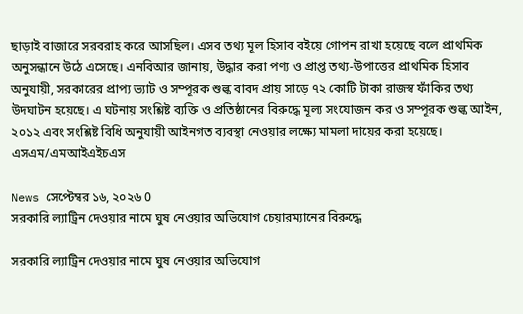ছাড়াই বাজারে সরবরাহ করে আসছিল। এসব তথ্য মূল হিসাব বইয়ে গোপন রাখা হয়েছে বলে প্রাথমিক অনুসন্ধানে উঠে এসেছে। এনবিআর জানায়, উদ্ধার করা পণ্য ও প্রাপ্ত তথ্য-উপাত্তের প্রাথমিক হিসাব অনুযায়ী, সরকারের প্রাপ্য ভ্যাট ও সম্পূরক শুল্ক বাবদ প্রায় সাড়ে ৭২ কোটি টাকা রাজস্ব ফাঁকির তথ্য উদঘাটন হয়েছে। এ ঘটনায় সংশ্লিষ্ট ব্যক্তি ও প্রতিষ্ঠানের বিরুদ্ধে মূল্য সংযোজন কর ও সম্পূরক শুল্ক আইন, ২০১২ এবং সংশ্লিষ্ট বিধি অনুযায়ী আইনগত ব্যবস্থা নেওয়ার লক্ষ্যে মামলা দায়ের করা হয়েছে। এসএম/এমআইএইচএস

News সেপ্টেম্বর ১৬, ২০২৬ 0
সরকারি ল্যাট্রিন দেওয়ার নামে ঘুষ নেওয়ার অভিযোগ চেয়ারম্যানের বিরুদ্ধে

সরকারি ল্যাট্রিন দেওয়ার নামে ঘুষ নেওয়ার অভিযোগ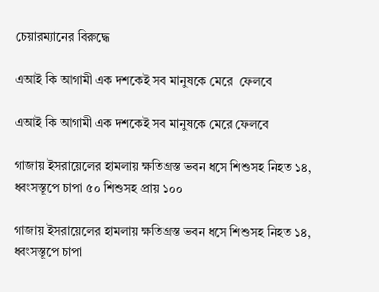চেয়ারম্যানের বিরুদ্ধে

এআই কি আগামী এক দশকেই সব মানুষকে মেরে  ফেলবে

এআই কি আগামী এক দশকেই সব মানুষকে মেরে ফেলবে

গাজায় ইসরায়েলের হামলায় ক্ষতিগ্রস্ত ভবন ধসে শিশুসহ নিহত ১৪, ধ্বংসস্তূপে চাপা ৫০ শিশুসহ প্রায় ১০০

গাজায় ইসরায়েলের হামলায় ক্ষতিগ্রস্ত ভবন ধসে শিশুসহ নিহত ১৪, ধ্বংসস্তূপে চাপা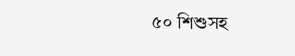৫০ শিশুসহ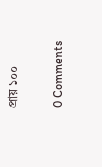প্রায় ১০০

0 Comments